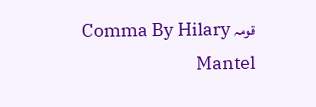قومہ Comma By Hilary Mantel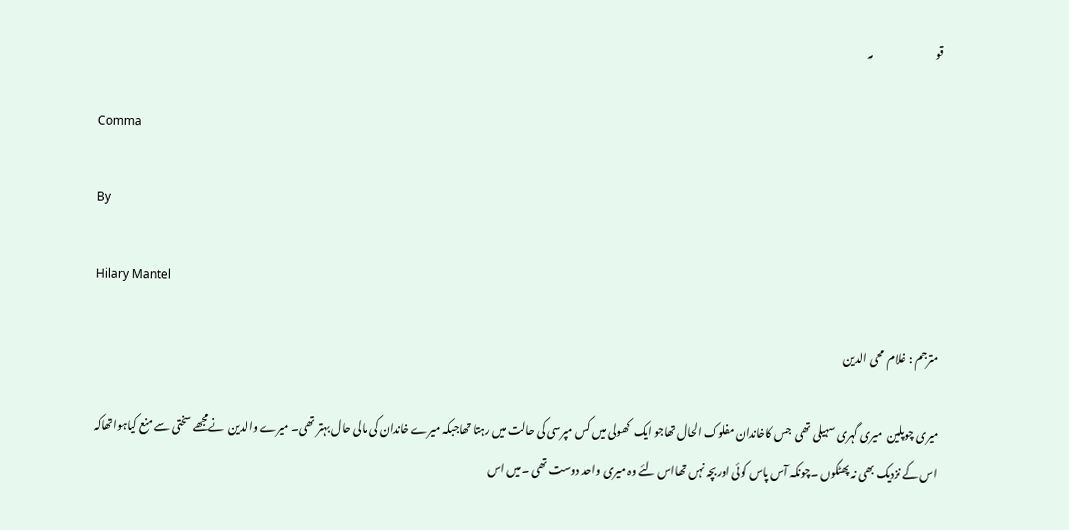قو                             مہ

Comma

By

Hilary Mantel

مترجم : غلام  محی الدین

میری چوپلین  میری گہری سہیلی تھی  جس کاخاندان مفلوک الحال تھاجو ایک  کھولی میں کس مپرسی کی حالت میں رہتا تھاجبکہ میرے خاندان کی مالی حال بہتر تھی۔ میرے والدین  نےمجھے سختی سے منع کیاہواتھاکہ اس کے نزدیک بھی نہ پھٹکوں ۔چونکہ آس پاس کوئی اوربچہ نہں تھااس لئے وہ میری واحد دوست تھی ۔میں اس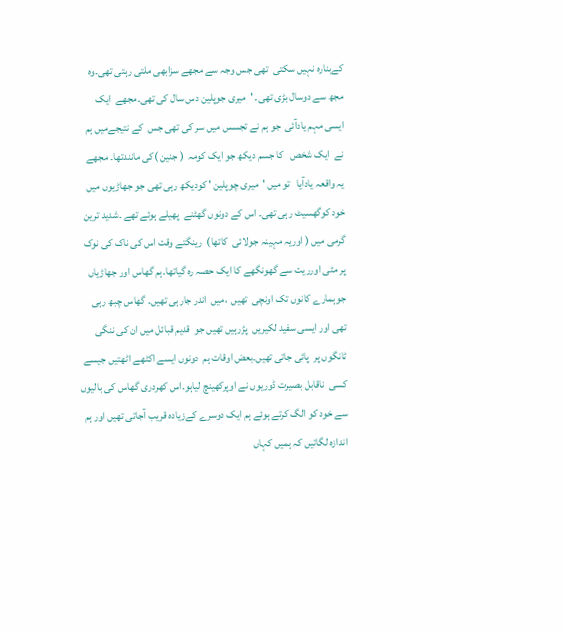کےبنارہ نہیں سکتی  تھی جس وجہ سے مجھے سزابھی ملتی رہتی تھی۔وہ مجھ سے دوسال بڑی تھی۔ 'میری جوپلین دس سال کی تھی۔مجھے  ایک ایسی مہم یادآئی  جو ہم نے تجسس میں سر کی تھی جس  کے نتیجےمیں ہم نے  ایک شخص   کا جسم دیکھ جو ایک کومہ  ( جنین )کی مانندتھا۔ مجھے  یہ واقعہ یادآیا   تو میں 'میری چوپلین ' کودیکھ رہی تھی جو جھاڑیوں میں خود کوگھسیٹ رہی تھی۔ اس کے دونوں گھٹنے  پھیلے ہوئے تھے ۔شدید ترین گرمی میں ( اوریہ مہینہ جولائی  کاتھا)  رینگتے وقت اس کی ناک کی نوک پر مٹی اورریت سے گھونگھے کا ایک حصہ رہ گیاتھا۔ہم گھاس اور جھاڑیاں جوہمارے کانوں تک اونچی  تھیں  ،میں  اندر جارہی تھیں۔ گھاس چبھ رہی تھی اور ایسی سفید لکیریں  پڑرہیں تھیں جو  قدیم قبائل میں ان کی ننگی ٹانگوں پر  پائی جاتی تھیں۔بعض اوقات ہم  دونوں ایسے اکٹھے اٹھتیں جیسے کسی  ناقابل بصیرت ڈوریوں نے اوپرکھینچ لیاہو۔اس کھردری گھاس کی بالیوں سے خود کو الگ کرتے ہوئے ہم ایک دوسرے کےزیادہ قریب آجاتی تھیں اور ہم اندازہ لگاتیں کہ ہمیں کہاں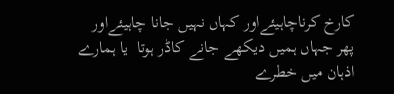کارخ کرناچاہیئےاور کہاں نہیں جانا چاہیئےاور پھر جہاں ہمیں دیکھے جانے کاڈر ہوتا  یا ہمارے اذہان میں خطرے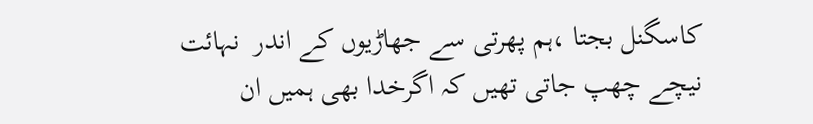کاسگنل بجتا ،ہم پھرتی سے جھاڑیوں کے اندر  نہائت نیچے چھپ جاتی تھیں کہ اگرخدا بھی ہمیں ان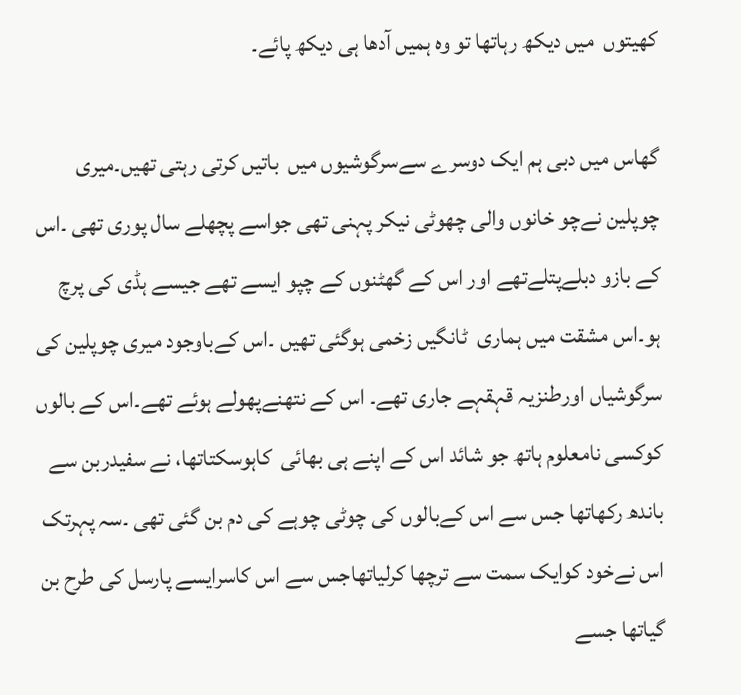کھیتوں  میں دیکھ رہاتھا تو وہ ہمیں آدھا ہی دیکھ پائے۔

گھاس میں دبی ہم ایک دوسرے سےسرگوشیوں میں  باتیں کرتی رہتی تھیں۔میری چوپلین نےچو خانوں والی چھوٹی نیکر پہنی تھی جواسے پچھلے سال پوری تھی ۔اس کے بازو دبلےپتلےتھے اور اس کے گھٹنوں کے چپو ایسے تھے جیسے ہڈی کی پرچ ہو۔اس مشقت میں ہماری  ٹانگیں زخمی ہوگئی تھیں ۔اس کےباوجود میری چوپلین کی سرگوشیاں اورطنزیہ قہقہے جاری تھے۔ اس کے نتھنےپھولے ہوئے تھے۔اس کے بالوں کوکسی نامعلوم ہاتھ جو شائد اس کے اپنے ہی بھائی  کاہوسکتاتھا، نے سفیدربن سے باندھ رکھاتھا جس سے اس کےبالوں کی چوٹی چوہے کی دم بن گئی تھی ۔سہ پہرتک اس نےخود کوایک سمت سے ترچھا کرلیاتھاجس سے اس کاسرایسے پارسل کی طرح بن گیاتھا جسے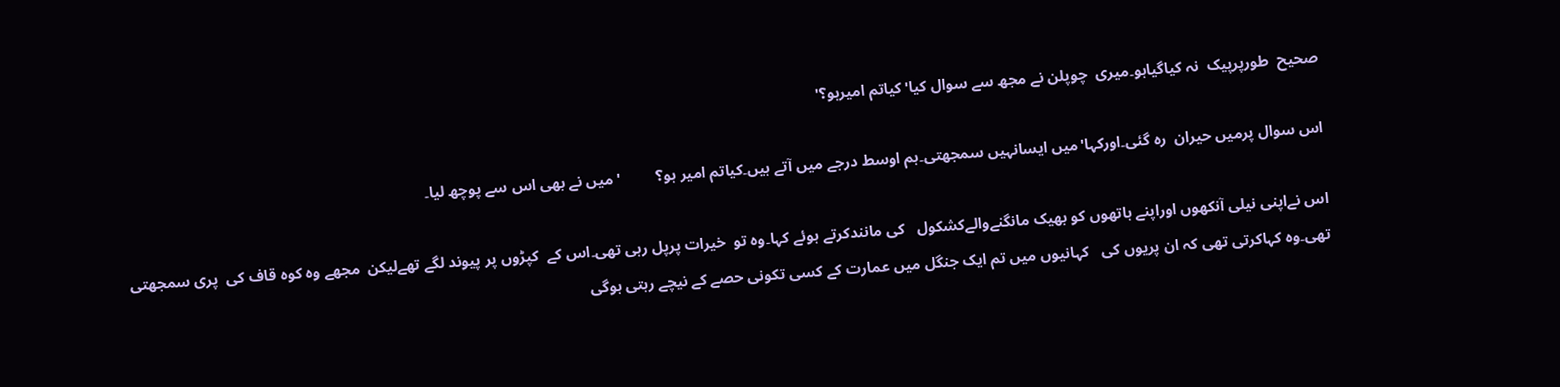صحیح  طورپرپیک  نہ کیاگیاہو۔میری  چوپلن نے مجھ سے سوال کیا'کیاتم امیرہو؟'

اس سوال پرمیں حیران  رہ گئی۔اورکہا'میں ایسانہیں سمجھتی۔ہم اوسط درجے میں آتے ہیں۔کیاتم امیر ہو؟         ' میں نے بھی اس سے پوچھ لیا۔

اس نےاپنی نیلی آنکھوں اوراپنے ہاتھوں کو بھیک مانگنےوالےکشکول   کی مانندکرتے ہوئے کہا۔وہ تو  خیرات پرپل رہی تھی۔اس کے  کپڑوں پر پیوند لگے تھےلیکن  مجھے وہ کوہ قاف کی  پری سمجھتی تھی۔وہ کہاکرتی تھی کہ ان پریوں کی   کہانیوں میں تم ایک جنگل میں عمارت کے کسی تکونی حصے کے نیچے رہتی ہوگی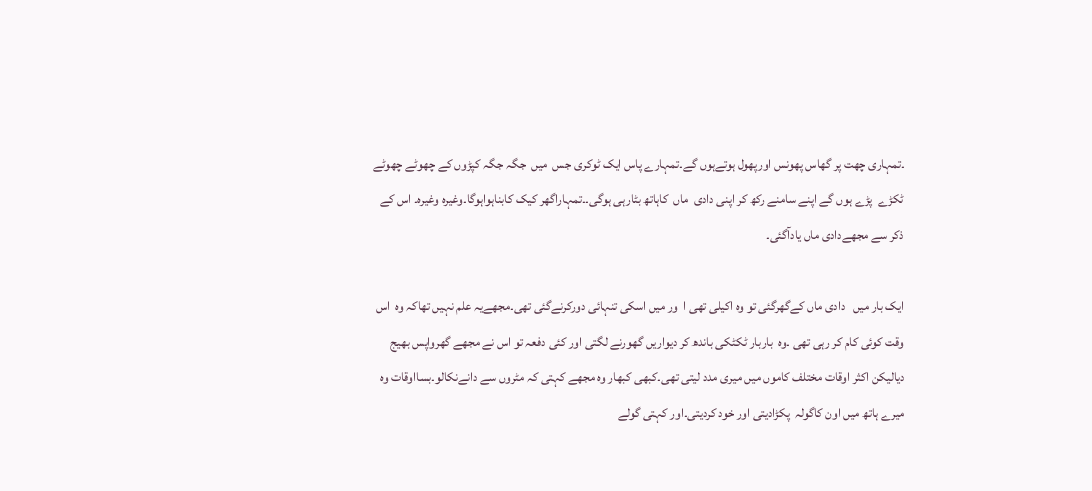۔تمہاری چھت پر گھاس پھونس اورپھول ہوتےہوں گے۔تمہارے پاس ایک ٹوکری جس  میں  جگہ جگہ کپڑوں کے چھوٹے چھوٹے ٹکڑے  پڑے ہوں گے اپنے سامنے رکھ کر اپنی دادی  ماں  کاہاتھ بٹارہی ہوگی۔۔تمہاراگھر کیک کابناہواہوگا۔وغیرہ وغیرہ۔ اس کے ذکر سے مجھےدادی ماں یادآگئی۔

ایک بار میں   دادی ماں کےگھرگئی تو وہ اکیلی تھی ا  ور میں اسکی تنہائی دورکرنےگئی تھی۔مجھےیہ علم نہیں تھاکہ وہ  اس وقت کوئی کام کر رہی تھی ۔وہ  باربار ٹکٹکی باندھ کر دیواریں گھورنے لگتی اور کئی دفعہ تو اس نے مجھے گھرواپس بھیج دیالیکن اکثر اوقات مختلف کاموں میں میری مدد لیتی تھی۔کبھی کبھار وہ مجھے کہتی کہ مٹروں سے دانےنکالو۔بسااوقات وہ میرے ہاتھ میں اون کاگولہ  پکڑادیتی اور خود کردیتی۔اور کہتی گولے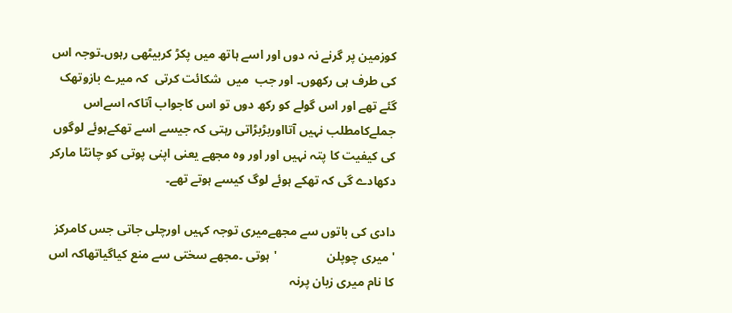کوزمین پر گرنے نہ دوں اور اسے ہاتھ میں پکڑ کربیٹھی رہوں۔توجہ اس کی طرف ہی رکھوں۔ اور جب  میں  شکائت کرتی  کہ میرے بازوتھک گئے تھے اور اس گولے کو رکھ دوں تو اس کاجواب آتاکہ اسےاس جملےکامطلب نہیں آتااوربڑبڑاتی رہتی کہ جیسے اسے تھکےہوئے لوگوں کی کیفیت کا پتہ نہیں اور اور وہ مجھے یعنی اپنی پوتی کو چانٹا مارکر دکھادے گی کہ تھکے ہوئے لوگ کیسے ہوتے تھے۔

دادی کی باتوں سے مجھےمیری توجہ کہیں اورچلی جاتی جس کامرکز 'میری چوپلن                'ہوتی ۔مجھے سختی سے منع کیاگیاتھاکہ اس کا نام میری زبان پرنہ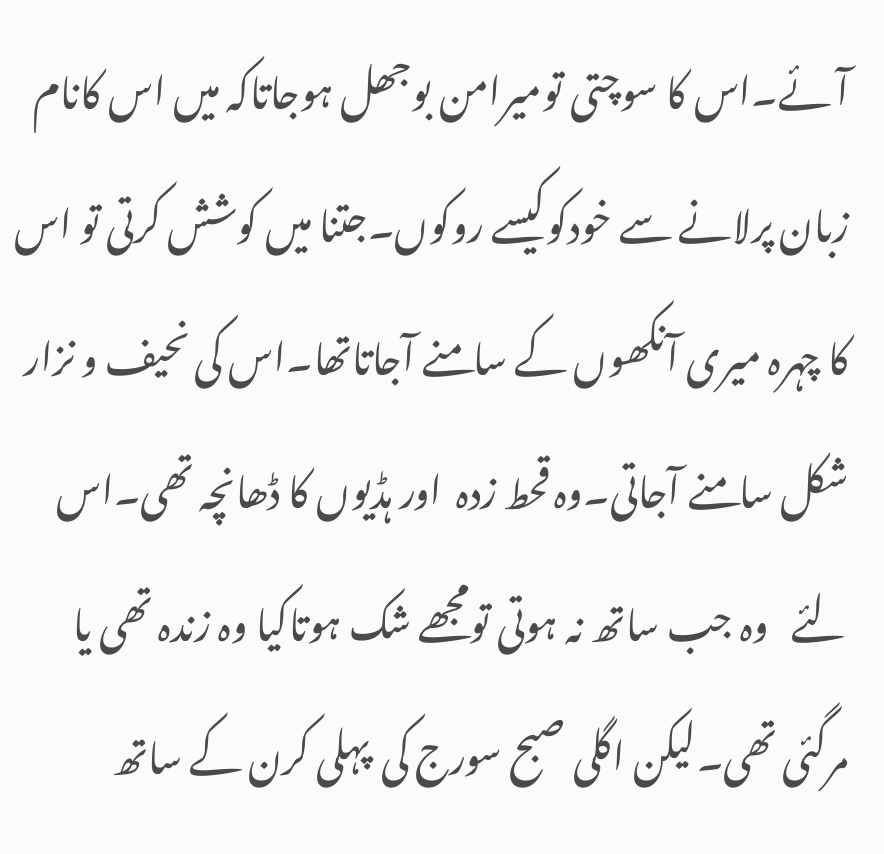آئے۔اس کا سوچتی تومیرامن بوجھل ہوجاتاکہ میں اس کانام زبان پرلانے سے خودکوکیسے روکوں۔جتنا میں کوشش کرتی تو اس کا چہرہ میری آنکھوں کے سامنے آجاتاتھا۔اس کی نحیف و نزار شکل سامنے آجاتی۔وہ قحط زدہ  اور ہڈیوں کا ڈھانچہ تھی۔اس لئے   وہ جب ساتھ نہ ہوتی تومجھے شک ہوتاکیا وہ زندہ تھی یا  مرگئی تھی۔لیکن اگلی صبح سورج کی  پہلی کرن کے ساتھ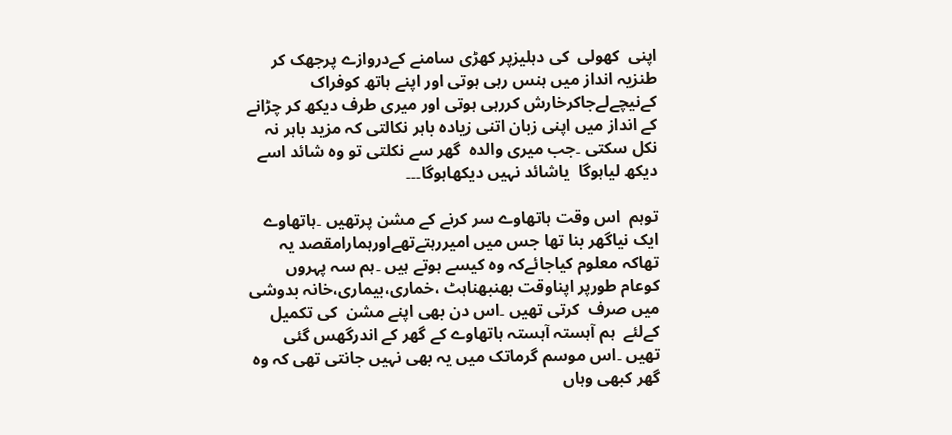اپنی  کھولی  کی دہلیزپر کھڑی سامنے کےدروازے پرجھک کر طنزیہ انداز میں ہنس رہی ہوتی اور اپنے ہاتھ کوفراک کےنیچےلےجاکرخارش کررہی ہوتی اور میری طرف دیکھ کر چڑانے کے انداز میں اپنی زبان اتنی زیادہ باہر نکالتی کہ مزید باہر نہ نکل سکتی ۔جب میری والدہ  گھر سے نکلتی تو وہ شائد اسے دیکھ لیاہوگا  یاشائد نہیں دیکھاہوگا۔۔۔

توہم  اس وقت ہاتھاوے سر کرنے کے مشن پرتھیں ۔ہاتھاوے ایک نیاگھر بنا تھا جس میں امیررہتےتھےاورہمارامقصد یہ تھاکہ معلوم کیاجائےکہ وہ کیسے ہوتے ہیں ۔ہم سہ پہروں  کوعام طورپر اپناوقت بھنبھناہٹ ،خماری،بیماری،خانہ بدوشی میں صرف  کرتی تھیں ۔اس دن بھی اپنے مشن  کی تکمیل کےلئے  ہم آہستہ آہستہ ہاتھاوے کے گھر کے اندرگھس گئی تھیں ۔اس موسم گرماتک میں یہ بھی نہیں جانتی تھی کہ وہ گھر کبھی وہاں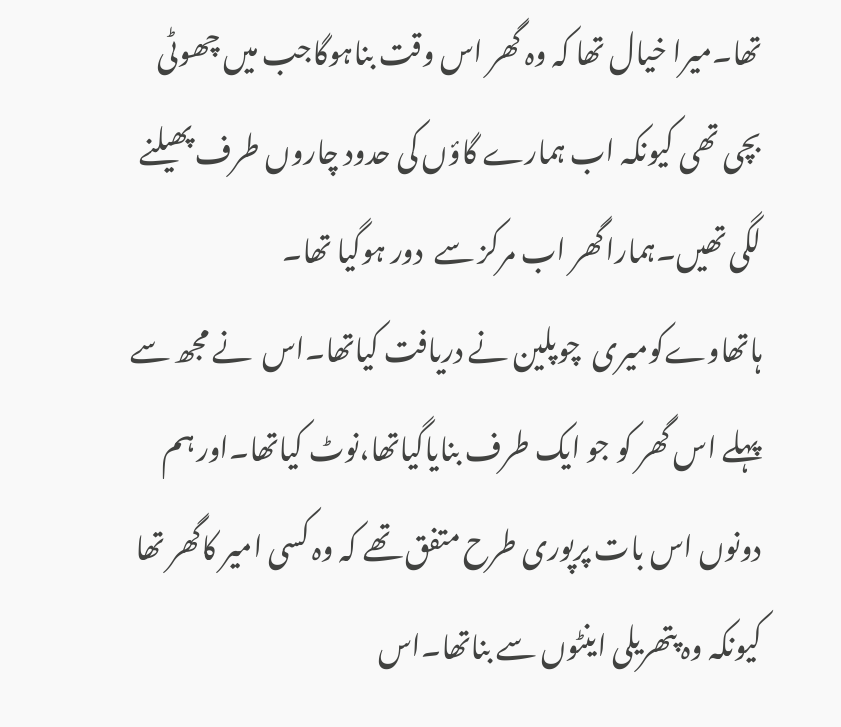تھا۔میرا خیال تھا کہ وہ گھر اس وقت بناہوگاجب میں چھوٹی بچی تھی کیونکہ اب ہمارے گاؤں کی حدود چاروں طرف پھیلنے لگی تھیں۔ہماراگھر اب مرکز سے  دور ہوگیا تھا۔ ہاتھاوےکومیری  چوپلین نے دریافت کیاتھا۔اس  نے مجھ سے پہلے اس گھر کو جو ایک طرف بنایاگیاتھا،نوٹ کیاتھا۔اور ہم دونوں اس بات پرپوری طرح متفق تھے کہ وہ کسی امیر کاگھر تھا کیونکہ وہ پتھریلی اینٹوں سے بناتھا۔اس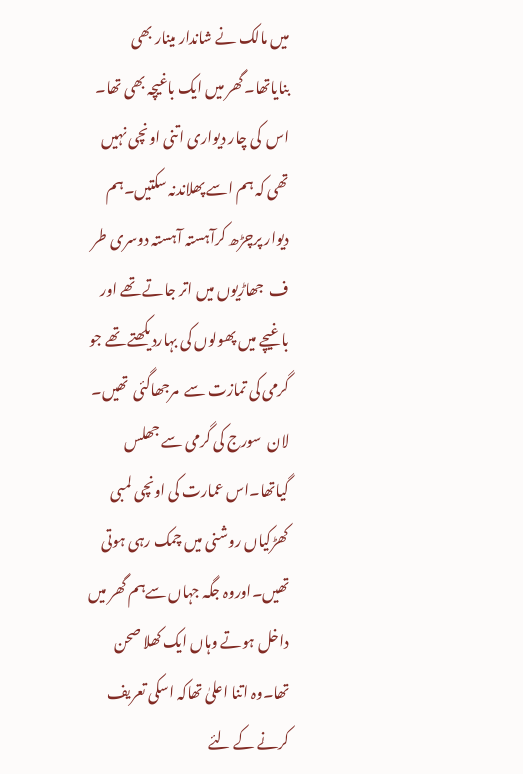میں مالک نے شاندار مینار بھی بنایاتھا۔گھر میں ایک باغیچہ بھی تھا۔ اس  کی چار دیواری اتنی اونچی نہیں تھی کہ ہم اسے پھلاندنہ سکتیں۔ہم  دیوار پرچڑھ کرآہستہ آہستہ دوسری طر ف  جھاڑیوں میں اتر جاتے تھے اور باغیچے میں پھولوں کی بہاردیکھتے تھے جو گرمی کی تمازت سے  مرجھاگئی  تھیں۔ لان  سورج کی گرمی سے جھلس گیاتھا۔اس عمارت کی اونچی لمبی کھڑکیاں روشنی میں چمک رہی ہوتی تھیں۔اوروہ جگہ جہاں سےہم گھر میں داخل ہوتے وہاں ایک کھلا صحن تھا۔وہ اتنا اعلیٰ تھاکہ اسکی تعریف کرنے کے لئے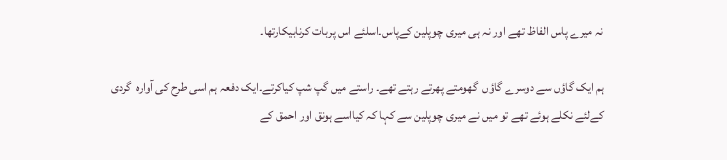نہ میرے پاس الفاظ تھے اور نہ ہی میری چوپلین کےپاس۔اسلئے اس پربات کرنابیکارتھا۔

ہم ایک گاؤں سے دوسرے گاؤں  گھومتے پھرتے رہتے تھے۔ راستے میں گپ شپ کیاکرتے۔ایک دفعہ ہم اسی طرح کی آوارہ  گردی کےلئے نکلے ہوئے تھے تو میں نے میری چوپلین سے کہا کہ کیااسے ہونق اور احمق کے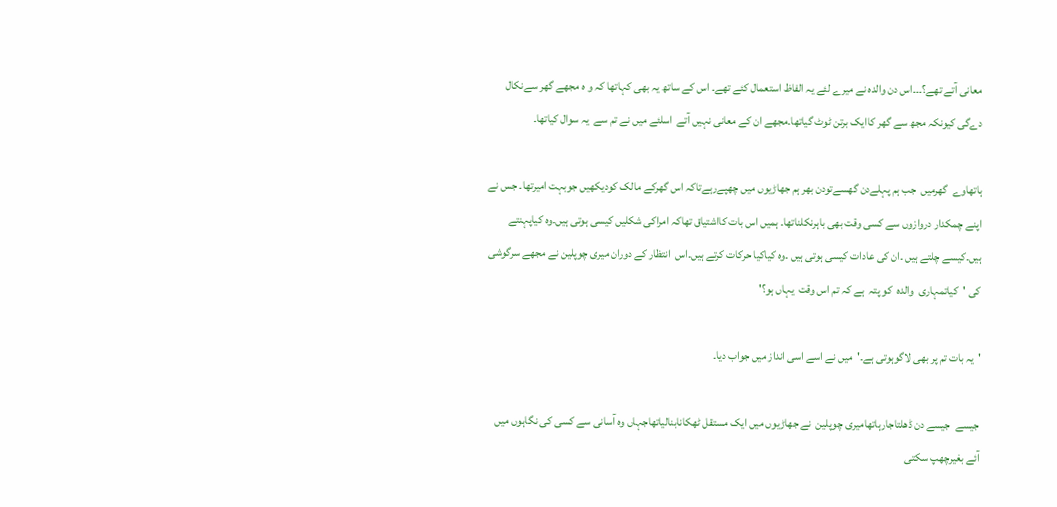معانی آتے تھے؟۔۔۔اس دن والدہ نے میرے لئے یہ الفاظ استعمال کئے تھے۔ اس کے ساتھ یہ بھی کہاتھا کہ و ہ مجھے گھر سےنکال دےگی کیونکہ مجھ سے گھر کاایک برتن ٹوٹ گیاتھا۔مجھے ان کے معانی نہیں آتے  اسلئے میں نے تم سے  یہ سوال کیاتھا۔

ہاتھاوے  گھرمیں  جب ہم پہلےدن گھسےتودن بھر ہم جھاڑیوں میں چھپےرہےتاکہ اس گھرکے مالک کودیکھیں جوبہت امیرتھا۔ جس نے اپنے چمکدار دروازوں سے کسی وقت بھی باہرنکلناتھا۔ ہمیں اس بات کااشتیاق تھاکہ امراکی شکلیں کیسی ہوتی ہیں۔وہ کیاپہنتے ہیں۔کیسے چلتے ہیں ۔ان کی عادات کیسی ہوتی ہیں ۔وہ کیاکیا حرکات کرتے ہیں۔اس  انتظار کے دوران میری چوپلین نے مجھے سرگوشی کی 'کیاتمہاری  والدہ  کو پتہ  ہے کہ تم اس وقت  یہاں ہو؟'

'یہ بات تم پر بھی لاگوہوتی ہے۔'میں نے اسے اسی انداز میں جواب دیا۔

جیسے  جیسے دن ڈھلتاجارہاتھامیری چوپلین  نے جھاڑیوں میں ایک مستقل ٹھکانابنالیاتھاجہاں وہ آسانی سے کسی کی نگاہوں میں آئے بغیرچھپ سکتی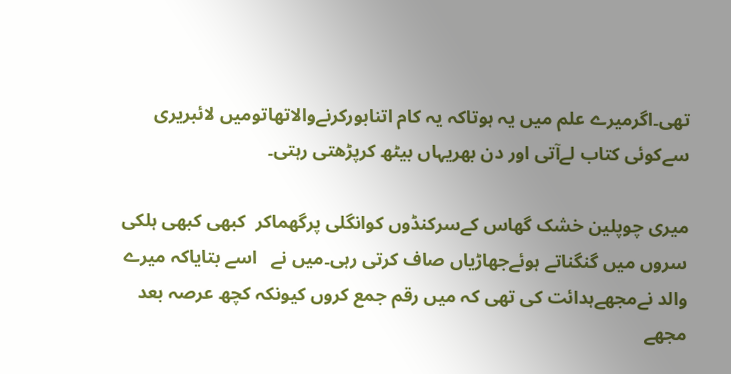تھی۔اگرمیرے علم میں یہ ہوتاکہ یہ کام اتنابورکرنےوالاتھاتومیں لائبریری سےکوئی کتاب لےآتی اور دن بھریہاں بیٹھ کرپڑھتی رہتی۔

میری چوپلین خشک گھاس کےسرکنڈوں کوانگلی پرگھماکر  کبھی کبھی ہلکی سروں میں گنگناتے ہوئےجھاڑیاں صاف کرتی رہی۔میں نے   اسے بتایاکہ میرے والد نےمجھےہدائت کی تھی کہ میں رقم جمع کروں کیونکہ کچھ عرصہ بعد مجھے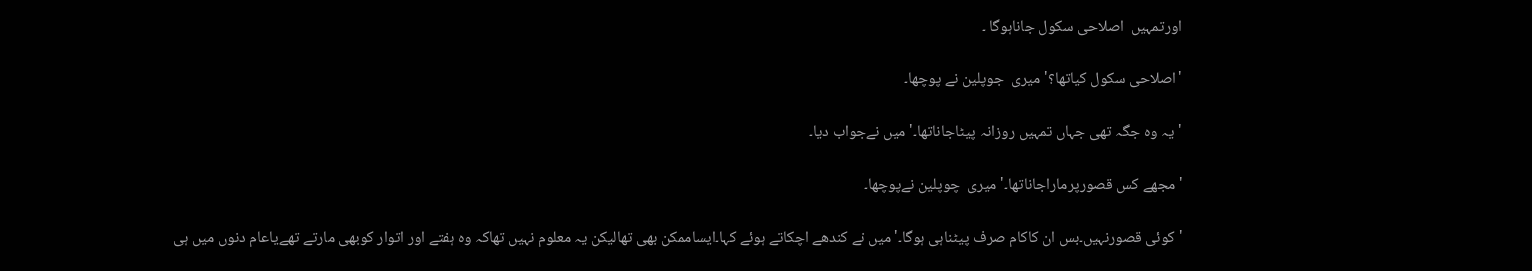اورتمہیں  اصلاحی سکول جاناہوگا ۔

'اصلاحی سکول کیاتھا؟' میری  جوپلین نے پوچھا۔

'یہ وہ جگہ تھی جہاں تمہیں روزانہ پیٹاجاناتھا۔'میں نےجواب دیا۔

'مجھے کس قصورپرماراجاناتھا۔' میری  چوپلین نےپوچھا۔

'کوئی قصورنہیں۔بس ان کاکام صرف پیٹناہی ہوگا۔' میں نے کندھے اچکاتے ہوئے کہا۔ایساممکن بھی تھالیکن یہ معلوم نہیں تھاکہ وہ ہفتے اور اتوار کوبھی مارتے تھےیاعام دنوں میں ہی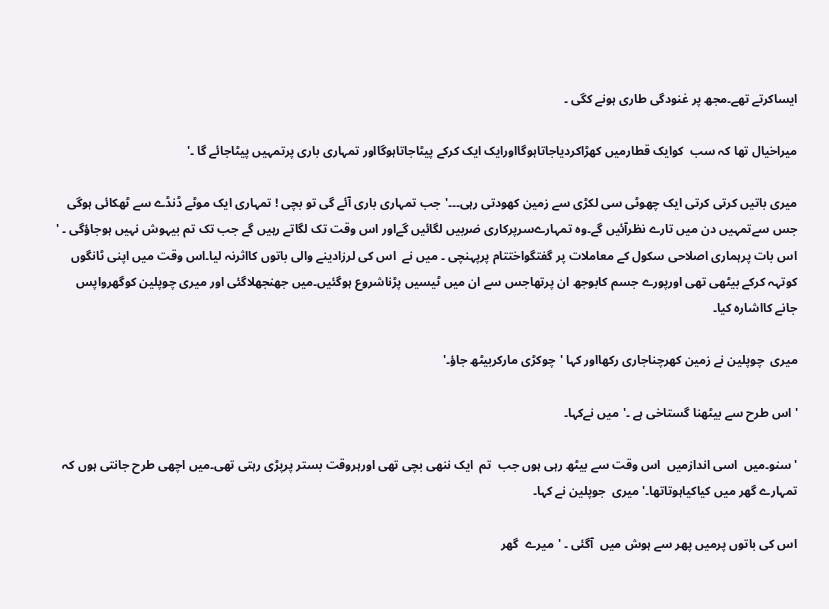ایساکرتے تھے۔مجھ پر غنودگی طاری ہونے کگی ۔

میراخیال تھا کہ سب  کوایک قطارمیں کھڑاکردیاجاتاہوگااورایک ایک کرکے پیٹاجاتاہوگااور تمہاری باری پرتمہیں پیٹاجائے گا ۔'

میری باتیں کرتی کرتی ایک چھوٹی سی لکڑی سے زمین کھودتی رہی۔۔۔'جب تمہاری باری آئے گی تو بچی ! تمہاری ایک موٹے ڈنڈے سے ٹھکائی ہوگی جس سےتمہیں دن میں تارے نظرآئیں گے۔وہ تمہارےسرپرکاری ضربیں لگائیں گےاور اس وقت تک لگاتے رہیں گے جب تک تم بیہوش نہیں ہوجاؤگی ۔ ' اس بات پرہماری اصلاحی سکول کے معاملات پر گفتگواختتام پرپہنچی ۔ میں نے  اس کی لرزادینے والی باتوں کااثرنہ لیا۔اس وقت میں اپنی ٹانگوں کوتہہ کرکے بیٹھی تھی اورپورے جسم کابوجھ ان پرتھاجس سے ان میں ٹیسیں پڑناشروع ہوگئیں۔میں جھنجھلاگئی اور میری چوپلین کوگھرواپس جانے کااشارہ کیا۔

میری  چوپلین نے زمین کھرچناجاری رکھااور کہا 'چوکڑی مارکربیٹھ جاؤ۔'

'اس طرح سے بیٹھنا گستاخی ہے ۔'میں نےکہا۔

'سنو۔میں  اسی اندازمیں  اس وقت سے بیٹھ رہی ہوں جب  تم  ایک ننھی بچی تھی اورہروقت بستر پرپڑی رہتی تھی۔میں اچھی طرح جانتی ہوں کہ تمہارے گھر میں کیاکیاہوتاتھا۔'میری  جوپلین نے کہا۔

اس کی باتوں پرمیں پھر سے ہوش میں  آگئی ۔ 'میرے  گھر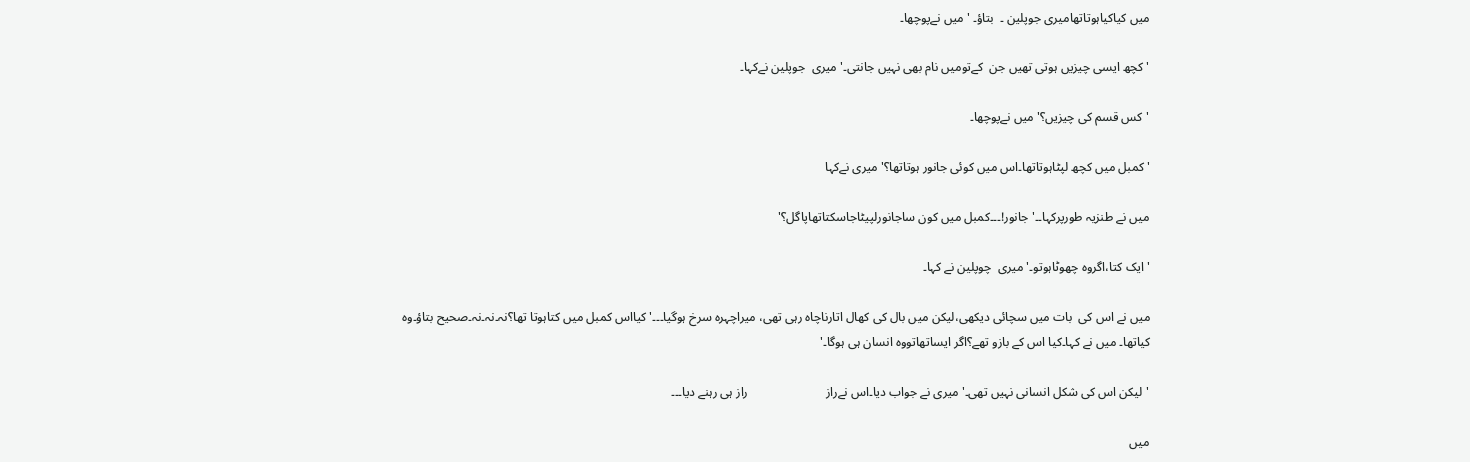میں کیاکیاہوتاتھامیری جوپلین ۔  بتاؤ۔ 'میں نےپوچھا۔

'کچھ ایسی چیزیں ہوتی تھیں جن  کےتومیں نام بھی نہیں جانتی۔'میری  جوپلین نےکہا۔

'کس قسم کی چیزیں؟'میں نےپوچھا۔

'کمبل میں کچھ لپٹاہوتاتھا۔اس میں کوئی جانور ہوتاتھا؟'میری نےکہا

میں نے طنزیہ طورپرکہا۔۔'جانور!۔۔۔کمبل میں کون ساجانورلپیٹاجاسکتاتھاپاگل؟'

'ایک کتا،اگروہ چھوٹاہوتو۔' میری  چوپلین نے کہا۔

میں نے اس کی  بات میں سچائی دیکھی،لیکن میں بال کی کھال اتارناچاہ رہی تھی، میراچہرہ سرخ ہوگیا۔۔۔'کیااس کمبل میں کتاہوتا تھا؟نہ۔نہ۔نہ۔صحیح بتاؤ۔وہ کیاتھا۔ میں نے کہا۔کیا اس کے بازو تھے؟اگر ایساتھاتووہ انسان ہی ہوگا۔'

'لیکن اس کی شکل انسانی نہیں تھی۔'میری نے جواب دیا۔اس نےراز                         راز ہی رہنے دیا۔۔۔

میں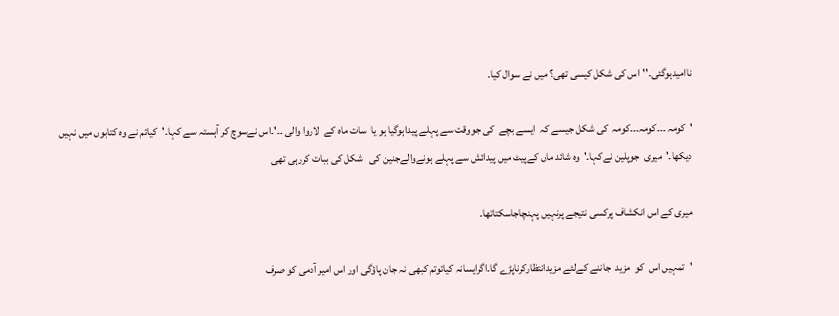ناامیدہوگئی۔''اس کی شکل کیسی تھی؟ میں نے سوال کیا۔

'کومہ ۔۔۔کومہ۔۔۔کومہ  کی شکل جیسے کہ  ایسے بچے  کی جووقت سے پہلے پیداہوگیا ہو یا  سات ماہ کے  لاروا والی ۔۔'۔اس نےسوچ کر آہستہ سے کہا۔'کیاتم نے وہ کتابوں میں نہیں دیکھا۔'میری  جوپلین نےکہا۔'وہ شائد ماں کےپیٹ میں پیدائش سے پہلے ہونےوالےجنین کی   شکل کی ببات کررہی تھی

میری کے اس انکشاف پرکسی نتیجے پرنہیں پہنچاجاسکتاتھا۔

'تمہیں اس  کو  مزید  جاننے کےلئے مزیدانتظارکرناپڑے گا۔اگرایسانہ کیاتوتم کبھی نہ جان پاؤگی اور اس امیر آدمی کو صرف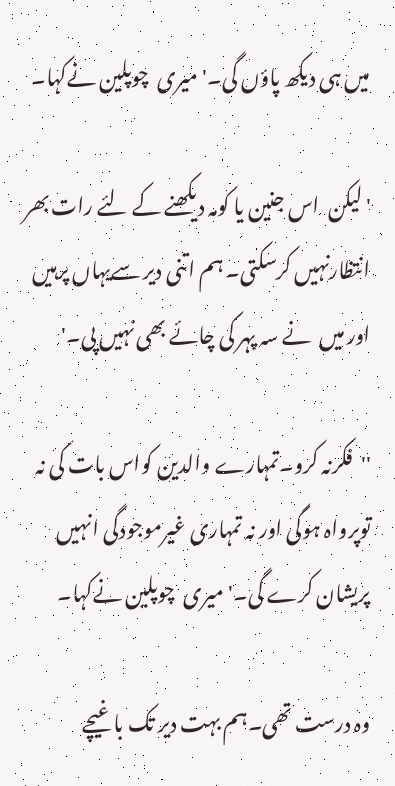میں ہی دیکھ پاؤں گی۔' میری  چوپلین نےکہا۔

'لیکن  اس جنین یا کومہ دیکھنے کے لئے رات بھر انتظارنہیں کرسکتی۔ ہم اتنی دیر سےیہاں پرہیں اور میں  نے سہ پہر کی چائے بھی نہیں پی۔'

''فکرنہ کرو۔تمہارے والدین کواس بات کی نہ توپرواہ ہوگی اور نہ تمہاری غیرموجودگی انہیں  پریشان کرے گی۔'میری  چوپلین نےکہا۔

وہ درست تھی۔ہم بہت دیر تک باغیچے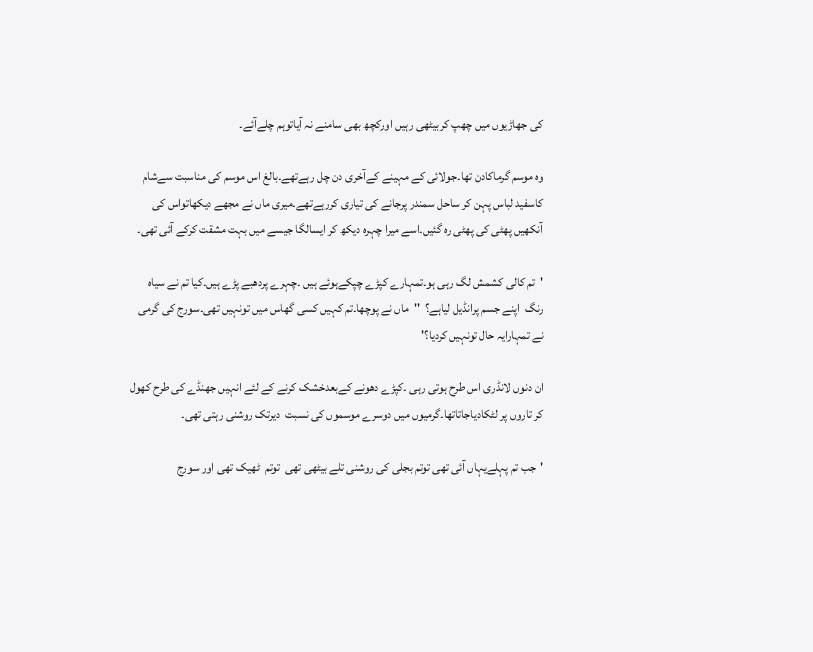کی جھاڑیوں میں چھپ کربیٹھی رہیں اورکچھ بھی سامنے نہ آیاتوہم چلےآئے۔

وہ موسم گرماکادن تھا۔جولائی کے مہینے کےآخری دن چل رہےتھے۔بالغ اس موسم کی مناسبت سےشام کاسفید لباس پہن کر ساحل سمندر پرجانے کی تیاری کررہےتھے۔میری ماں نے مجھے دیکھاتواس کی آنکھیں پھٹی کی پھٹی رہ گئیں۔اسے میرا چہرہ دیکھ کر ایسالگا جیسے میں بہت مشقت کرکے آئی تھی۔

'تم کالی کشمش لگ رہی ہو۔تمہارے کپڑے چپکےہوئے ہیں ۔چہرے پردھبے پڑے ہیں۔کیا تم نے سیاہ رنگ  اپنے جسم پرانڈیل لیاہے؟  ''ماں نے پوچھا۔تم کہیں کسی گھاس میں تونہیں تھی۔سورج کی گرمی نے تمہارایہ حال تونہیں کردیا؟'

ان دنوں لانڈری اس طرح ہوتی رہی ۔کپڑے دھونے کےبعدخشک کرنے کے لئے انہیں جھنڈے کی طرح کھول کر تاروں پر لٹکادیاجاتاتھا۔گرمیوں میں دوسرے موسموں کی نسبت  دیرتک روشنی رہتی تھی۔

'جب تم پہلےیہاں آئی تھی توتم بجلی کی روشنی تلے بیٹھی تھی  توتم  ٹھیک تھی اور سورج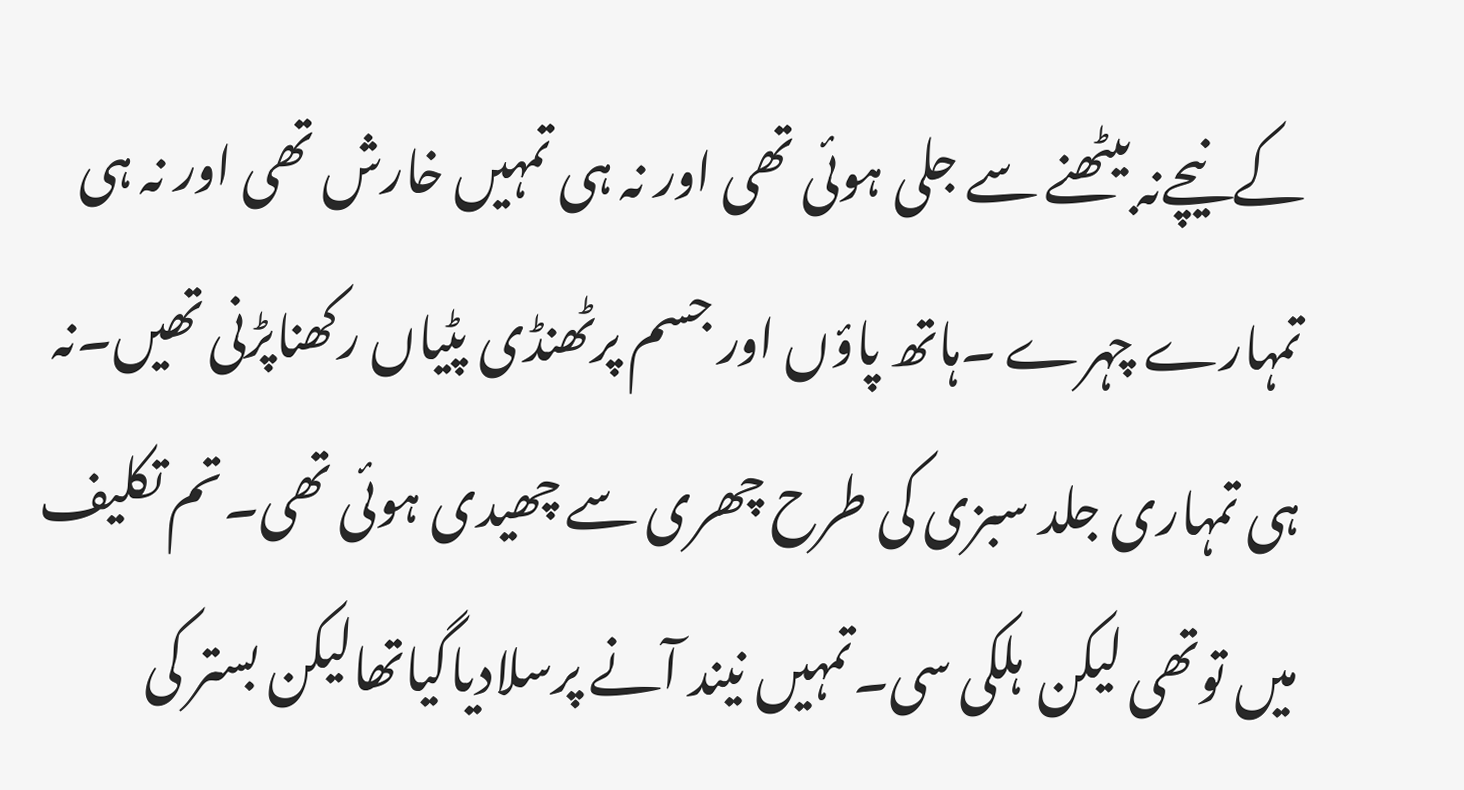کےنیچےنہ بیٹھنے سے جلی ہوئی تھی اور نہ ہی تمہیں خارش تھی اور نہ ہی تمہارے چہرے ۔ہاتھ پاؤں اور جسم پرٹھنڈی پٹیاں رکھناپڑنی تھیں۔نہ ہی تمہاری جلد سبزی کی طرح چھری سے چھیدی ہوئی تھی۔تم تکلیف  میں توتھی لیکن  ہلکی سی۔تمہیں نیند آنے پرسلادیاگیاتھالیکن بستر کی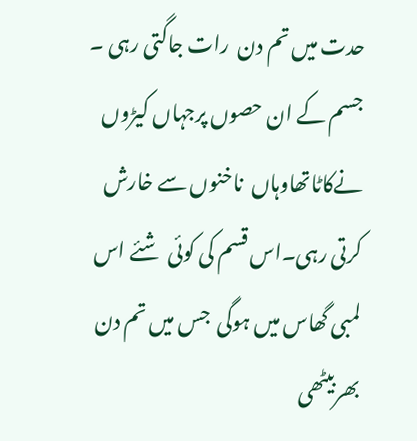حدت میں تم دن  رات جاگتی رہی ۔ جسم کے ان حصوں پرجہاں کیڑوں نےکاٹاتھاوہاں  ناخنوں سے خارش کرتی رہی۔اس قسم کی کوئی  شئے اس لمبی گھاس میں ہوگی  جس میں تم دن بھربیٹھی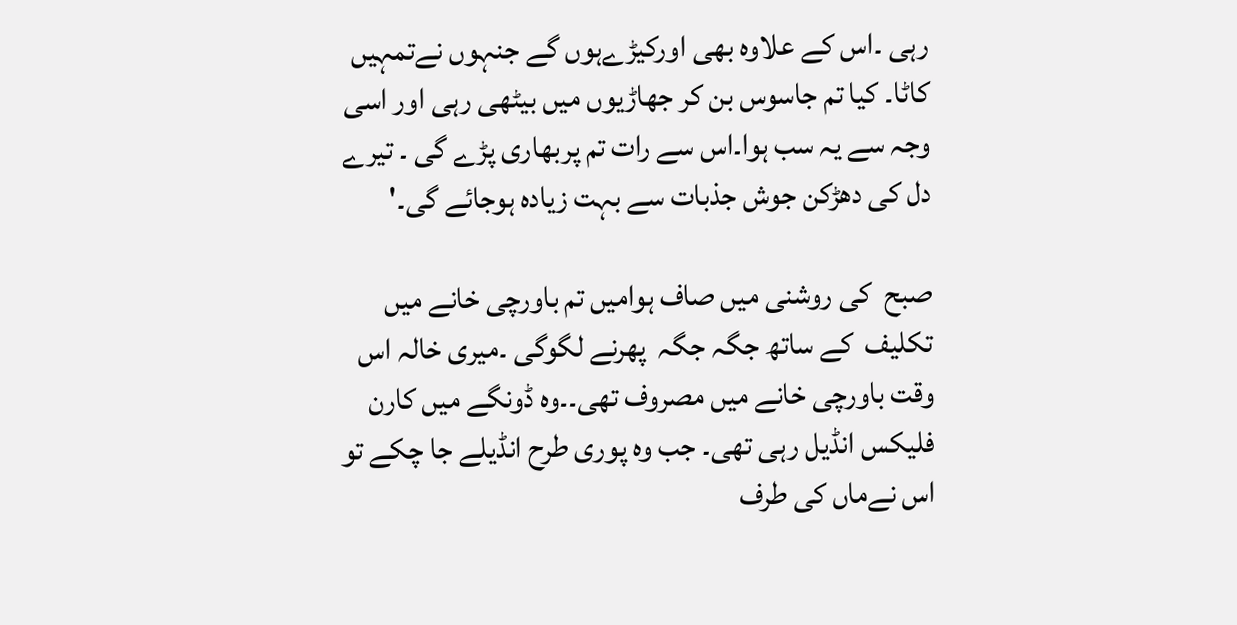رہی ۔اس کے علاوہ بھی اورکیڑےہوں گے جنہوں نےتمہیں کاٹا۔ کیا تم جاسوس بن کر جھاڑیوں میں بیٹھی رہی اور اسی وجہ سے یہ سب ہوا۔اس سے رات تم پربھاری پڑے گی ۔ تیرے دل کی دھڑکن جوش جذبات سے بہت زیادہ ہوجائے گی۔'

صبح  کی روشنی میں صاف ہوامیں تم باورچی خانے میں تکلیف  کے ساتھ جگہ جگہ  پھرنے لگوگی ۔میری خالہ اس وقت باورچی خانے میں مصروف تھی۔۔وہ ڈونگے میں کارن فلیکس انڈیل رہی تھی۔ جب وہ پوری طرح انڈیلے جا چکے تو اس نےماں کی طرف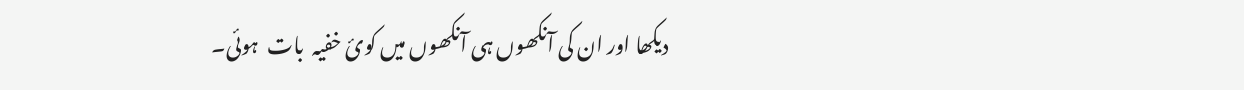دیکھا اور ان کی آنکھوں ہی آنکھوں میں کوئ خفیہ  بات  ہوئی۔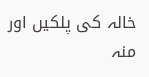خالہ کی پلکیں اور منہ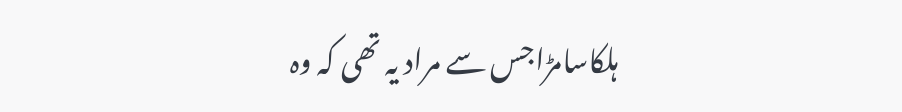ہلکاسامڑاجس سے مراد یہ تھی کہ وہ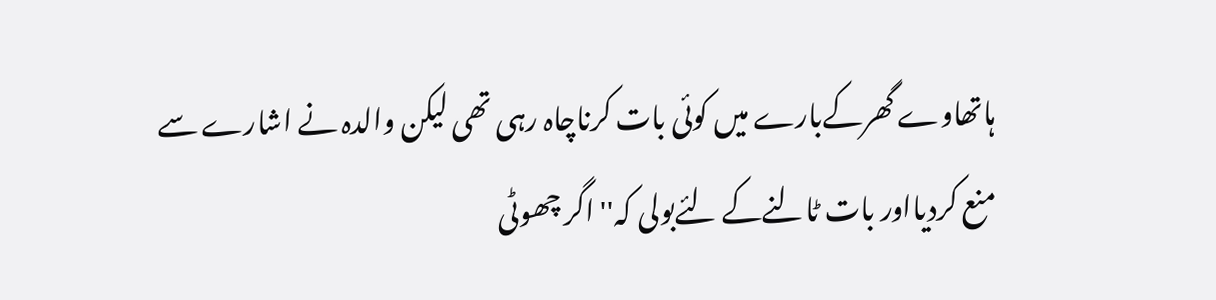ہاتھاوے گھرکےبارے میں کوئی بات کرناچاہ رہی تھی لیکن والدہ نے اشارے سے منع کردیااور بات ٹالنےکے لئےبولی کہ'' اگر چھوٹی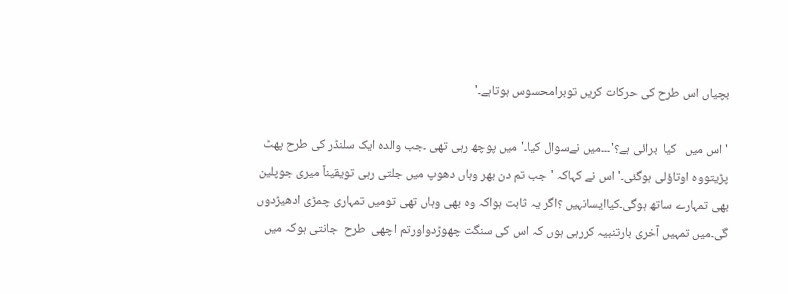بچیاں اس طرح کی حرکات کریں توبرامحسوس ہوتاہے۔'

'اس میں   کیا  برائی ہے؟'۔۔۔میں نےسوال کیا۔'میں پوچھ رہی تھی ۔جب والدہ ایک سلنڈر کی طرح پھٹ پڑیتووہ اوتاؤلی ہوگئی۔'اس نے کہاکہ 'جب تم دن بھر وہاں دھوپ میں جلتی رہی تویقیناً میری جوپلین بھی تمہارے ساتھ ہوگی۔کیاایسانہیں ؟اگر یہ ثابت ہواکہ وہ بھی وہاں تھی تومیں تمہاری چمڑی ادھیڑدوں گی۔میں تمہیں آخری بارتنبیہ کررہی ہوں کہ اس کی سنگت چھوڑدواورتم اچھی  طرح  جانتی ہوکہ میں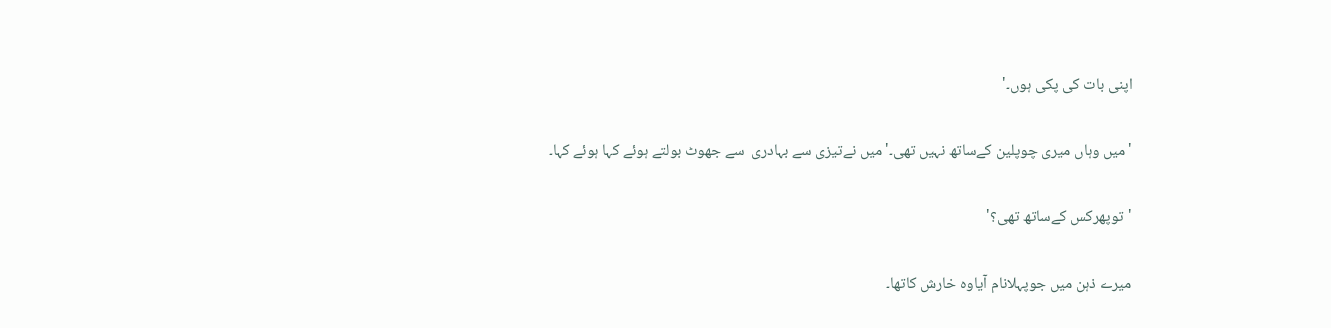اپنی بات کی پکی ہوں۔'

'میں وہاں میری چوپلین کےساتھ نہیں تھی۔'میں نےتیزی سے بہادری  سے جھوٹ بولتے ہوئے کہا ہوئے کہا۔

'توپھرکس کےساتھ تھی؟'

میرے ذہن میں جوپہلانام آیاوہ خارش کاتھا۔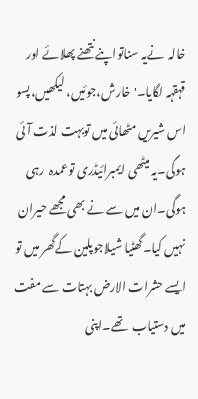خالہ  نےیہ سناتواپنے نتھنے پھلائے اور قہقہہ لگایا۔'خارش،جوئیں، لیکھیں،پسو  اس شیریں مٹھائی میں توبہت لذت آئی ہوگی۔یہ میٹھی ایمبرائیڈری توعمدہ  رہی ہوگی۔ان میں سے نے بھی مجھے حیران نہیں کیا۔گھٹیا شیلاجوپلین کےگھر میں تو ایسے حشرات الارض بہتات سے مفت میں دستیاب  تھے۔اپنی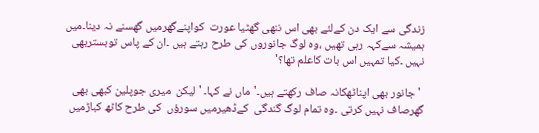زندگی سے ایک دن کےلئے بھی اس ننھی گھٹیا عورت  کواپنےگھرمیں گھسنے نہ دینا۔میں ہمیشہ سےکہہ رہی تھیں ،وہ لوگ جانوروں کی طرح رہتے ہیں ۔ان کے پاس توبستربھی نہیں ۔کیا تمہیں اس بات کاعلم تھا؟'

 'جانور بھی اپناٹھکانہ صاف رکھتے ہیں۔' ماں نے کہا۔ 'لیکن  میری جوپلین کبھی بھی گھرصاف نہیں کرتی ۔وہ تمام لوگ گندگی  کےڈھیرمیں سورؤں  کی طرح کاٹھ کباڑمیں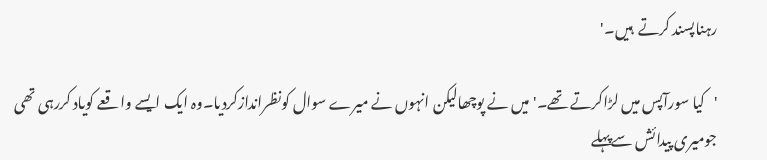رہناپسند کرتے  ہیں۔'

'کیا سورآپس میں لڑاکرتے تھے۔'میں نے پوچھالیکن انہوں نے میرے سوال کونظراندازکردیا۔وہ ایک ایسے واقعے کویاد کررہی تھی جومیری پیدائش سےپہلے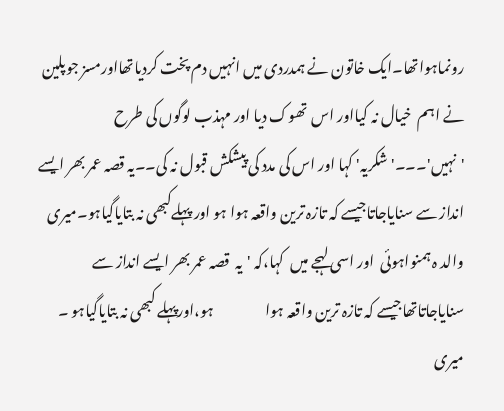رونماہواتھا۔ایک خاتون نے ہمدردی میں انہیں دم پخت کردیاتھااورمسز جوپلین نے اہم  خیال نہ کیااور اس  تھوک دیا اور مہذب لوگوں کی طرح 'نہیں'۔۔۔'شکریہ' کہا اور اس کی مدد کی پیشکش قبول نہ کی۔۔یہ قصہ عمر بھر ایسے انداز سے سنایاجاتاجیسے کہ تازہ ترین واقعہ ہوا ہو اور پہلےکبھی نہ بتایاگیاہو۔میری  والد ہ ہمنواہوئی  اور اسی لہجے میں  کہا،کہ 'یہ  قصہ عمر بھر ایسے انداز سے سنایاجاتاتھاجیسے کہ تازہ ترین واقعہ ہوا                  ہو،اورپہلے کبھی نہ بتایاگیاہو ۔ میری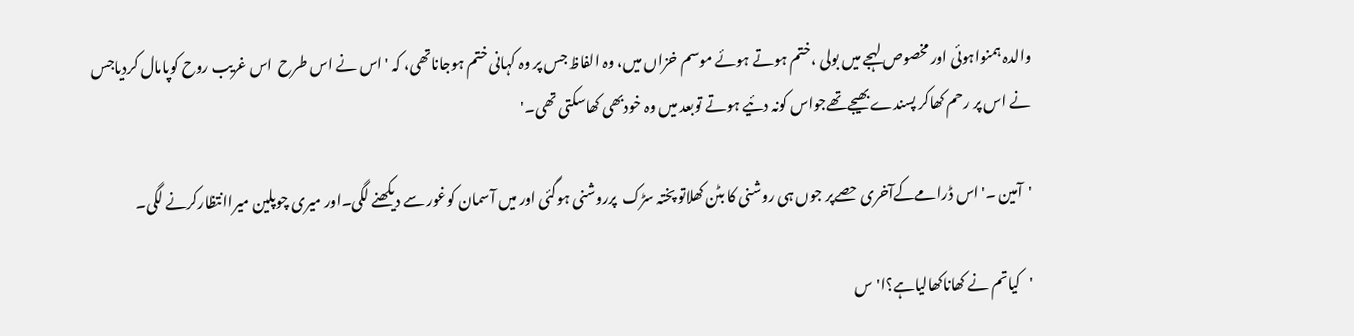والدہ ہمنواہوئی اور مخصوص لہجے میں بولی ،ختم ہوتے ہوئے موسم خزاں میں، وہ الفاظ جس پر وہ کہانی ختم ہوجاناتھی، کہ 'اس نے اس طرح  اس غریب روح کوپامال کردیاجس نے اس پر رحم کھاکر پسندے بھیجےتھےجواس کونہ دئیے ہوتے توبعد میں وہ خودبھی کھاسکتی تھی۔'

'آمین ۔'اس ڈرامےکےآخری حصےپر جوں ہی روشنی کا بٹن کھلاتو پختہ سڑک  پرروشنی ہوگئی اور میں آسمان کوغور سے دیکھنے لگی۔اور میری چوپلین میراانتظارکرنے لگی۔

'کیاتم نے کھاناکھالیاہے؟ا'س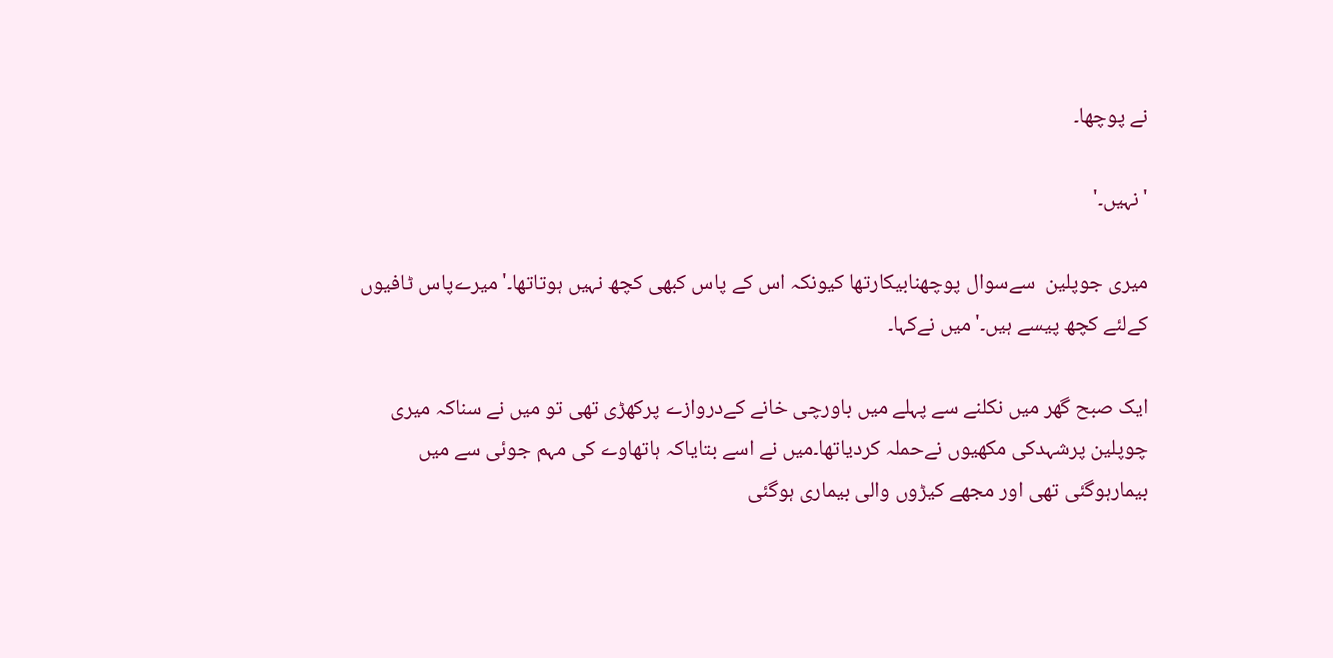نے پوچھا۔

'نہیں۔'

میری جوپلین  سےسوال پوچھنابیکارتھا کیونکہ اس کے پاس کبھی کچھ نہیں ہوتاتھا۔'میرےپاس ٹافیوں کےلئے کچھ پیسے ہیں۔'میں نےکہا۔

ایک صبح گھر میں نکلنے سے پہلے میں باورچی خانے کےدروازے پرکھڑی تھی تو میں نے سناکہ میری  چوپلین پرشہدکی مکھیوں نےحملہ کردیاتھا۔میں نے اسے بتایاکہ ہاتھاوے کی مہم جوئی سے میں بیمارہوگئی تھی اور مجھے کیڑوں والی بیماری ہوگئی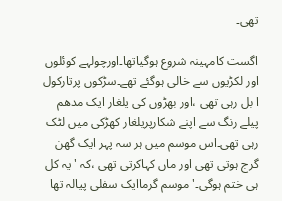تھی۔

اگست کامہینہ شروع ہوگیاتھا۔اورچولہے کوئلوں اور لکڑیوں سے خالی ہوگئے تھے۔سڑکوں پرتارکول ا بل رہی تھی ،اور بھڑوں کی یلغار ایک مدھم پیلے رنگ سے اپنے شکارپریلغار کھڑکی میں لٹک رہی تھی۔اس موسم میں ہر سہ پہر ایک گھن گرج ہوتی تھی اور ماں کہاکرتی تھی ،کہ 'یہ کل  ہی ختم ہوگی۔'موسم گرماایک سفلی پیالہ تھا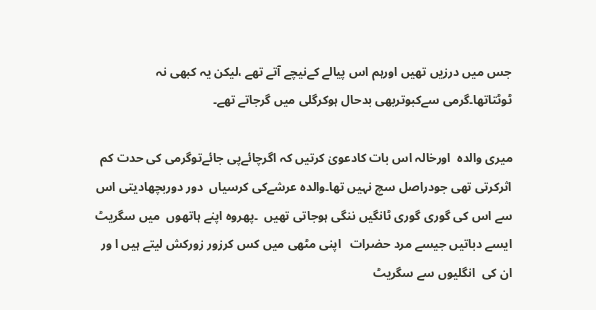جس میں درزیں تھیں اورہم اس پیالے کےنیچے آتے تھے ،لیکن یہ کبھی نہ  ٹوٹتاتھا۔گرمی سےکبوتربھی بدحال ہوکرگلی میں گرجاتے تھے۔

میری والدہ  اورخالہ اس بات کادعویٰ کرتیں کہ اگرچائےپی جائےتوگرمی کی حدت کم اثرکرتی تھی جودراصل سچ نہیں تھا۔والدہ عرشےکی کرسیاں  دور دوربچھادیتی اس سے اس کی گوری گوری ٹانگیں ننگی ہوجاتی تھیں  ۔پھروہ اپنے ہاتھوں  میں سگریٹ ایسے دباتیں جیسے مرد حضرات   اپنی مٹھی میں کس کرزور زورکش لیتے ہیں ا ور ان کی  انگلیوں سے سگریٹ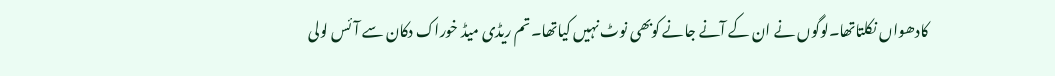کادھواں نکلتاتھا۔لوگوں نے ان کے آنے جانے کوبھی نوٹ نہیں کیاتھا۔تم ریڈی میڈ خوراک دکان سے آئس لولی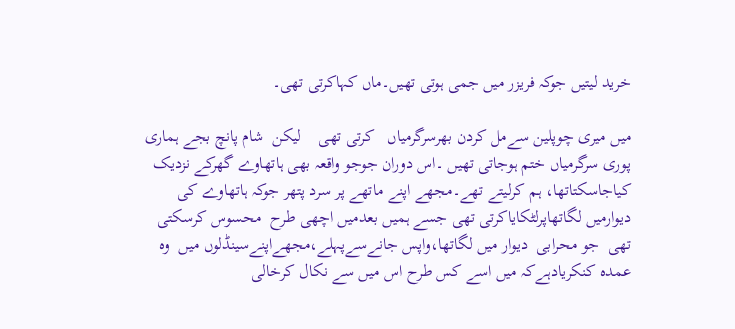خرید لیتیں جوکہ فریزر میں جمی ہوتی تھیں۔ماں کہاکرتی تھی۔

میں میری چوپلین سےمل کردن بھرسرگرمیاں   کرتی تھی    لیکن  شام پانچ بجے ہماری پوری سرگرمیاں ختم ہوجاتی تھیں ۔اس دوران جوجو واقعہ بھی ہاتھاوے گھرکے نزدیک کیاجاسکتاتھا، ہم کرلیتے تھے۔مجھے اپنے ماتھے پر سرد پتھر جوکہ ہاتھاوے کی دیوارمیں لگاتھاپرلٹکایاکرتی تھی جسے ہمیں بعدمیں اچھی طرح  محسوس کرسکتی تھی  جو محرابی  دیوار میں لگاتھا،واپس جانےسےپہلے،مجھےاپنےسینڈلوں میں  وہ عمدہ کنکریادہےکہ میں اسے کس طرح اس میں سے نکال کرخالی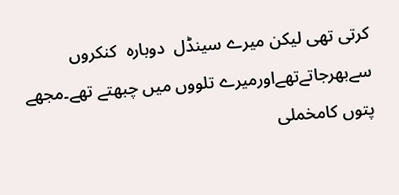کرتی تھی لیکن میرے سینڈل  دوبارہ  کنکروں سےبھرجاتےتھےاورمیرے تلووں میں چبھتے تھے۔مجھے پتوں کامخملی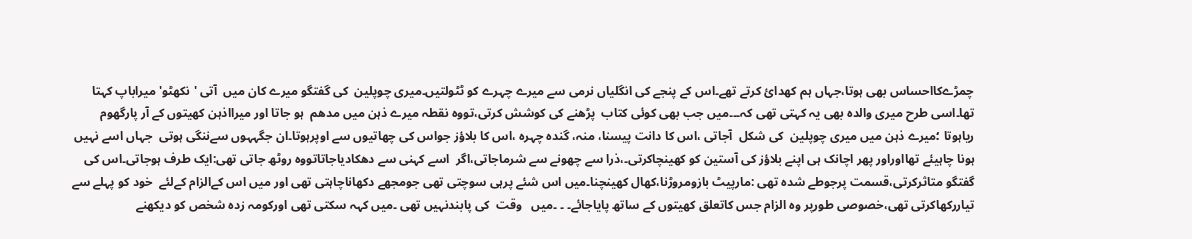چمڑےکااحساس بھی ہوتا،جہاں ہم کھدائ کرتے تھے۔اس کے پنجے کی انگلیاں نرمی سے میرے چہرے کو ٹٹولتیں۔میری چوپلین  کی گفتگو میرے کان میں  آتی 'نکھٹو' میراباپ کہتا تھا۔اسی طرح میری والدہ بھی یہ کہتی تھی کہ۔۔۔میں جب بھی کوئی کتاب  پڑھنے کی کوشش کرتی،تووہ نقطہ میرے ذہن میں مدھم  ہو جاتا اور میرااذہن کھیتوں کے آر پارگھوم ریاہوتا ؛میرے ذہن میں میری چوپلین  کی شکل  آجاتی ،اس کا دانت پیسنا، منہ، گندہ چہرہ ،اس کا بلاؤز جواس کی چھاتیوں سے اوپرہوتا۔ان جگہہوں سےننگی ہوتی  جہاں اسے نہیں ہونا چاہیئے تھااوراور پھر اچانک ہی اپنے بلاؤز کی آستین کو کھینچاکرتی۔،ذرا سے چھونے سے شرماجاتی،اگر  اسے کہنی سے دھکادیاجاتاتووہ روٹھ جاتی تھی:ایک طرف ہوجاتی۔اس کی گفتگو متاثرکرتی،قسمت پرجوطے شدہ تھی :مارپیٹ بازومروڑنا،کھال کھینچنا۔میں اس شئے پرہی سوچتی تھی جومجھے دکھاناچاہتی تھی اور میں اس کےالزام کےلئے  خود کو پہلے سے تیاررکھاکرتی تھی،خصوصی طورپر وہ الزام جس کاتعلق کھیتوں کے ساتھ پایاجائے۔ ۔ ۔میں   وقت  کی پابندنہیں تھی ۔میں کہہ سکتی تھی اورکومہ زدہ شخص کو دیکھنے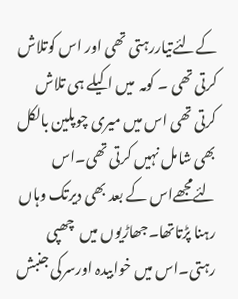کےلئےتیاررہتی تھی اور اس کوتلاش کرتی تھی ۔ کومہ  میں اکیلے ہی تلاش کرتی تھی اس میں میری چوپلین بالکل بھی شامل نہیں کرتی تھی۔اس لئےمجھےاس کے بعد بھی دیرتک وہاں رہنا پڑتاتھا۔جھاڑیوں میں  چھپی رہتی۔اس میں خوابیدہ اورسرکی جنبش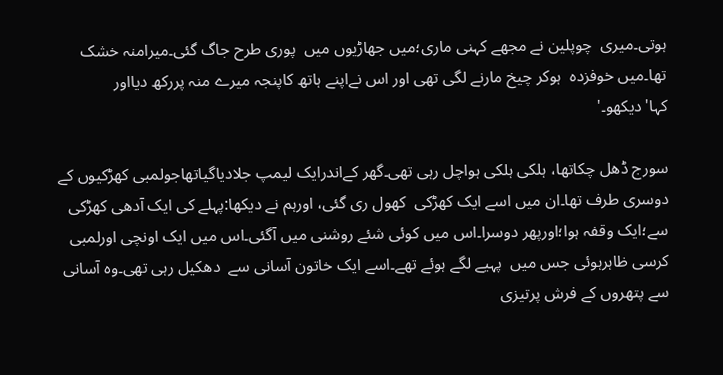ہوتی۔میری  چوپلین نے مجھے کہنی ماری؛میں جھاڑیوں میں  پوری طرح جاگ گئی۔میرامنہ خشک تھا۔میں خوفزدہ  ہوکر چیخ مارنے لگی تھی اور اس نےاپنے ہاتھ کاپنجہ میرے منہ پررکھ دیااور کہا'دیکھو۔'

سورج ڈھل چکاتھا، ہلکی ہلکی ہواچل رہی تھی۔گھر کےاندرایک لیمپ جلادیاگیاتھاجولمبی کھڑکیوں کے دوسری طرف تھا۔ان میں اسے ایک کھڑکی  کھول ری گئی، اورہم نے دیکھا:پہلے کی ایک آدھی کھڑکی سے؛ایک وقفہ ہوا؛اورپھر دوسرا۔اس میں کوئی شئے روشنی میں آگئی۔اس میں ایک اونچی اورلمبی کرسی ظاہرہوئی جس میں  پہیے لگے ہوئے تھے۔اسے ایک خاتون آسانی سے  دھکیل رہی تھی۔وہ آسانی سے پتھروں کے فرش پرتیزی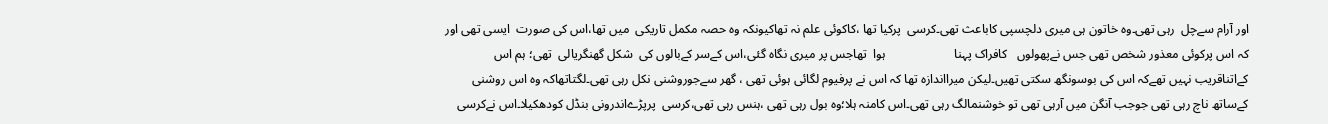اور آرام سےچل  رہی تھی۔وہ خاتون ہی میری دلچسپی کاباعث تھی۔کرسی  پرکیا تھا ،کاکوئی علم نہ تھاکیونکہ وہ حصہ مکمل تاریکی  میں تھا،اس کی صورت  ایسی تھی اور کہ اس پرکوئی معذور شخص تھی جس نےپھولوں   کافراک پہنا                      ہوا  تھاجس پر میری نگاہ گئی،اس کےسر کےبالوں کی  شکل گھنگریالی  تھی؛ ہم اس کےاتناقریب نہیں تھےکہ اس کی بوسونگھ سکتی تھیں۔لیکن میرااندازہ تھا کہ اس نے پرفیوم لگائی ہوئی تھی ، گھر سےجوروشنی نکل رہی تھی۔لگتاتھاکہ وہ اس روشنی کےساتھ ناچ رہی تھی جوجب آنگن میں آرہی تھی تو خوشنمالگ رہی تھی۔اس کامنہ ہلا؛وہ بول رہی تھی ،ہنس رہی تھی،کرسی  پرپڑےاندرونی بنڈل کودھکیلا۔اس نےکرسی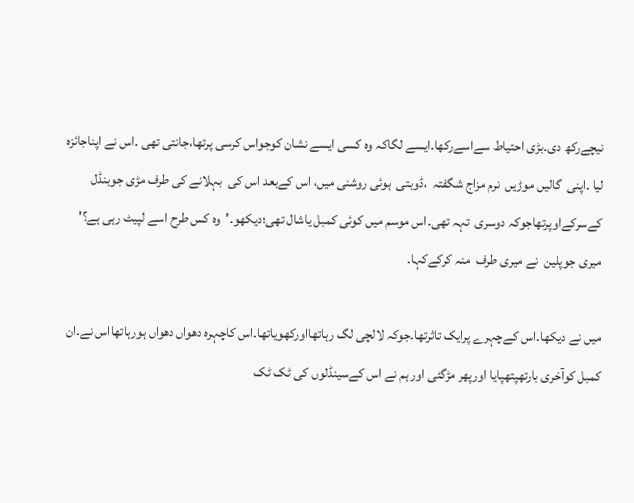نیچےرکھ دی۔بڑی احتیاط سےاسےرکھا۔ایسے لگاکہ وہ کسی ایسے نشان کوجواس کرسی پرتھا،جانتی تھی ۔اس نے اپناجائزہ لیا ۔اپنی  گالیں موڑیں  نرم مزاج شگفتہ  ،ڈوبتی  ہوئی روشنی میں، اس کےبعد اس کی  بہلانے کی طرف مڑی جوبنڈل کےسرکےاوپرتھاجوکہ دوسری  تہہ تھی۔اس موسم میں کوئی کمبل یاشال تھی؛دیکھو۔'وہ کس طرح اسے لپیٹ رہی ہے؟' میری جوپلین  نے میری طرف  منہ کرکےکہا۔

میں نے دیکھا۔اس کےچہرے پرایک تاثرتھا۔جوکہ لالچی لگ رہاتھااورکھویاتھا۔اس کاچہرہ دھواں دھواں ہورہاتھااس نے۔ان کمبل کوآخری بارتھپتھپایا اورپھر مڑگئی اور ہم نے اس کےسینڈلوں کی ٹک ٹک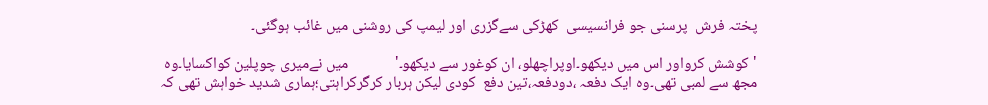پختہ فرش  پرسنی جو فرانسیسی  کھڑکی سےگزری اور لیمپ کی روشنی میں غائب ہوگئی۔

'کوشش کرواور اس میں دیکھو۔اوپراچھلو، ان کوغور سے دیکھو۔'             میں نےمیری چوپلین کواکسایا۔وہ مجھ سے لمبی تھی۔وہ ایک دفعہ ،دودفعہ،تین دفع  کودی لیکن ہربار کرگرکراہتی؛ہماری شدید خواہش تھی کہ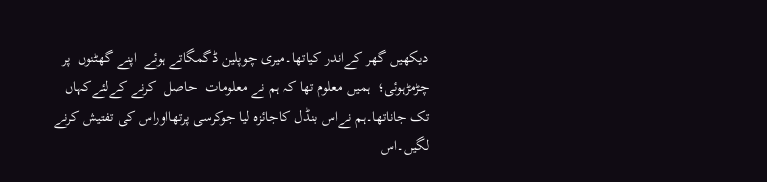دیکھیں گھر کےاندر کیاتھا۔میری چوپلین ڈگمگاتے ہوئے  اپنے گھٹنوں  پر چڑمڑہوئی؛  ہمیں معلوم تھا کہ ہم نے معلومات  حاصل  کرنے کےلئےکہاں تک جاناتھا۔ہم نےاس بنڈل کاجائزہ لیا جوکرسی پرتھااوراس کی تفتیش کرنے لگیں۔اس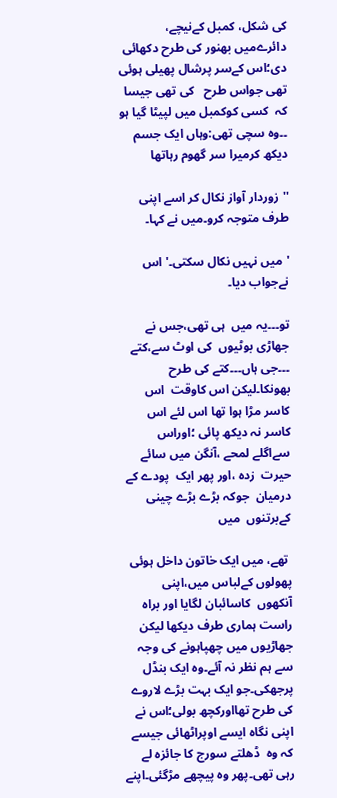کی شکل، کمبل کےنیچے، دائرےمیں بھنور کی طرح دکھائی دی؛اس کےسر پرشال پھیلی ہوئی تھی جواس طرح   کی تھی جیسا کہ  کسی کوکمبل میں لپیٹا گیا ہو ۔۔وہ سچی تھی:وہاں ایک جسم  دیکھ کرمیرا سر گھوم رہاتھا

''زوردار آواز نکال کر اسے اپنی طرف متوجہ کرو۔میں نے کہا۔

'میں نہیں نکال سکتی۔'اس نےجواب دیا۔

تو۔۔۔یہ میں  ہی تھی،جس نے جھاڑی بوٹیوں  کی اوٹ سے،کتے ۔۔۔جی ہاں۔۔۔کتے کی طرح  بھونکا۔لیکن اس کاوقت  اس کاسر مڑا ہوا تھا اس لئے اس کاسر نہ دیکھ پائی ؛اوراس سےاگلے لمحے ،آنگن میں سائے  حیرت  زدہ ،اور پھر ایک  پودے کے درمیان  جوکہ بڑے بڑے چینی کےبرتنوں  میں

 تھے، میں ایک خاتون داخل ہوئی پھولوں کےلباس میں،اپنی  آنکھوں  کاسائبان لگایا اور براہ راست ہماری طرف دیکھا لیکن جھاڑیوں میں چھپاہونے کی وجہ سے ہم نظر نہ آئے۔وہ ایک بنڈل پرجھکی۔جو ایک بہت بڑے لاروے کی طرح تھااورکچھ بولی؛اس نے اپنی نگاہ ایسے اوپراٹھائی جیسے کہ وہ  ڈھلتے سورج کا جائزہ لے رہی تھی۔پھر وہ پیچھے مڑگئی۔اپنے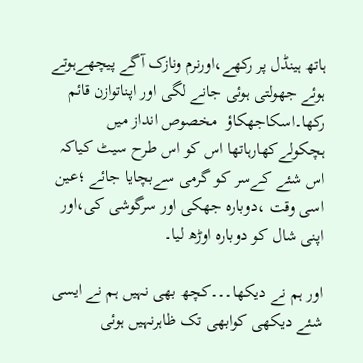ہاتھ ہینڈل پر رکھے،اورنرم ونازک آگے پیچھےہوتے ہوئے جھولتی ہوئی جانے لگی اور اپناتوازن قائم رکھا۔اسکاجھکاؤ  مخصوص انداز میں ہچکولےکھارہاتھا اس کو اس طرح سیٹ کیاکہ اس شئے کےسر کو گرمی سےبچایا جائے ؛عین اسی وقت ،دوبارہ جھکی اور سرگوشی کی،اور اپنی شال کو دوبارہ اوڑھ لیا۔

اور ہم نے دیکھا۔۔۔کچھ بھی نہیں ہم نے ایسی شئے دیکھی کوابھی تک ظاہرنہیں ہوئی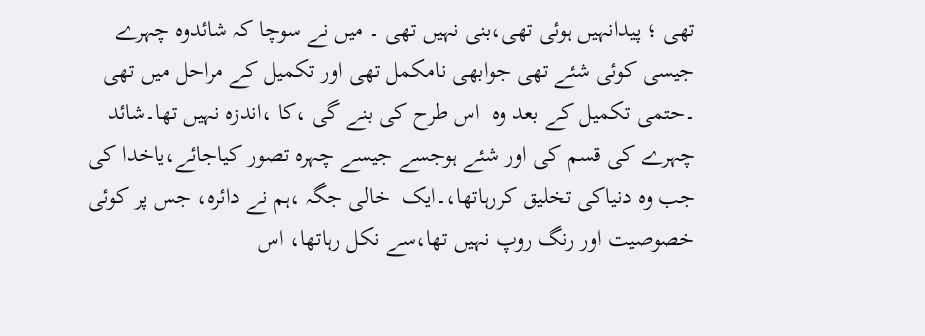تھی ؛ پیدانہیں ہوئی تھی،بنی نہیں تھی ۔ میں نے سوچا کہ شائدوہ چہرے جیسی کوئی شئے تھی جوابھی نامکمل تھی اور تکمیل کے مراحل میں تھی ۔حتمی تکمیل کے بعد وہ  اس طرح کی بنے گی ،کا ،اندزہ نہیں تھا۔شائد چہرے کی قسم کی اور شئے ہوجسے جیسے چہرہ تصور کیاجائے،یاخدا کی جب وہ دنیاکی تخلیق کررہاتھا،۔ایک  خالی جگہ ،ہم نے دائرہ، جس پر کوئی خصوصیت اور رنگ روپ نہیں تھا،سے نکل رہاتھا، اس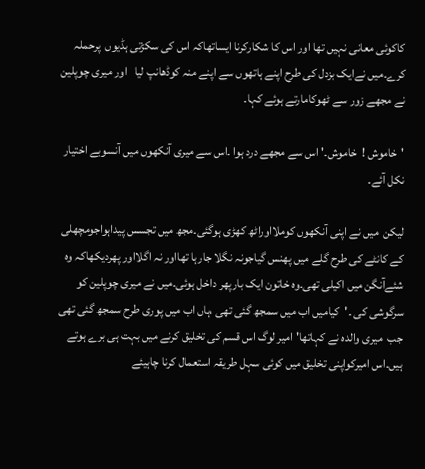کاکوئی معانی نہیں تھا اور اس کا شکارکرنا ایساتھاکہ اس کی سکڑتی ہڈیوں  پرحملہ کرے۔میں نےایک بزدل کی طرح اپنے ہاتھوں سے اپنے منہ کوڈھانپ لیا   اور میری چوپلین نے مجھے زور سے ٹھوکامارتے ہوئے کہا۔

'خاموش !  خاموش۔' اس سے مجھے درد ہوا ۔اس سے میری آنکھوں میں آنسوبے اختیار نکل آئے۔

لیکن  میں نے اپنی آنکھوں کوملااوراٹھ کھڑی ہوگئی۔مجھ میں تجسس پیداہواجومچھلی کے کانٹے کی طرح گلے میں پھنس گیاجونہ نگلا جارہا تھااور نہ اگلااور پھردیکھاکہ وہ شئےآنگن میں اکیلی تھی۔وہ خاتون ایک بارپھر داخل ہوئی۔میں نے میری چوپلین کو سرگوشی کی ۔'کیامیں اب میں سمجھ گئی تھی ،ہاں اب میں پوری طرح سمجھ گئی تھی جب  میری والدہ نے کہاتھا'امیر لوگ اس قسم کی تخلیق کرنے میں بہت ہی برے ہوتے ہیں۔اس امیرکواپنی تخلیق میں کوئی سہل طریقہ استعمال کرنا چاہیئے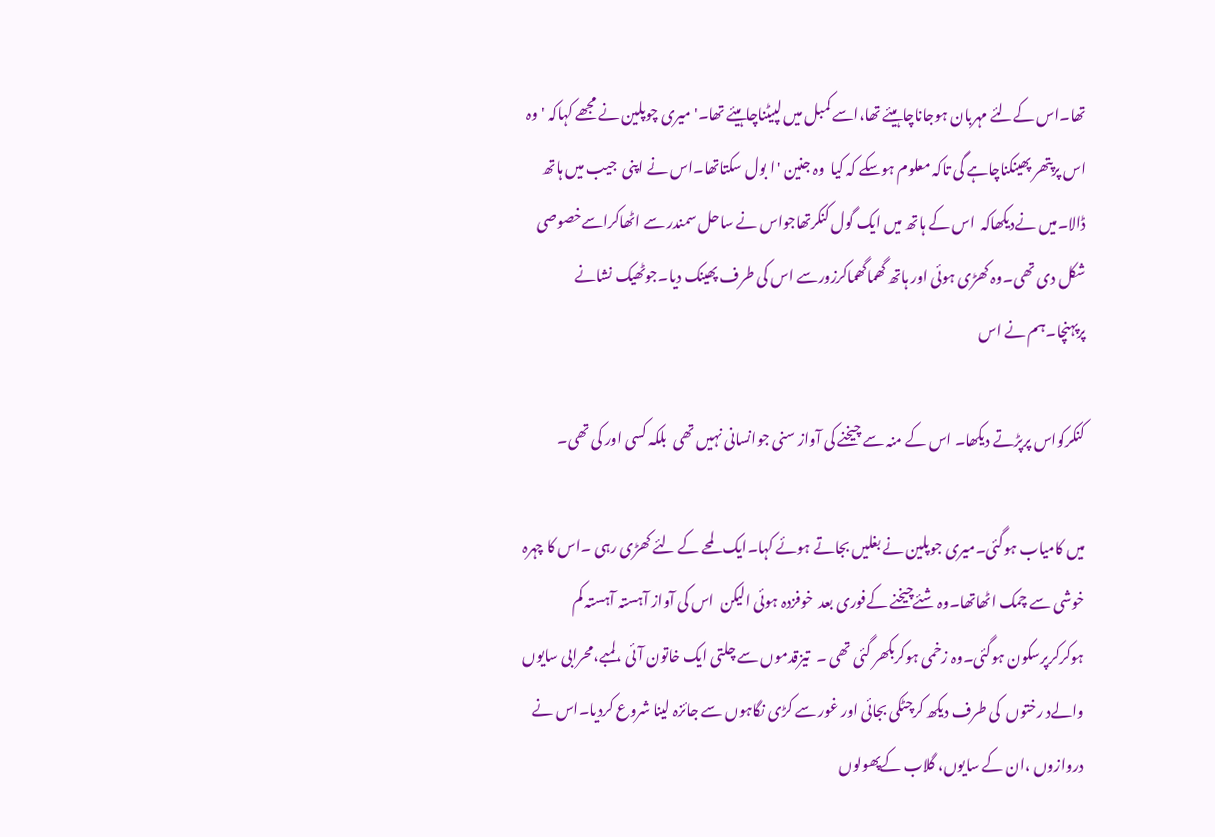تھا۔اس کےلئے مہربان ہوجاناچاہیئے تھا،اسے کمبل میں لپیٹناچاہیئے تھا۔'میری چوپلین نے مجھے کہاکہ 'وہ اس پرپتھر پھینکناچاہے گی تاکہ معلوم ہوسکے کہ کیا  وہ جنین 'ا بول سکتاتھا۔اس نے اپنی  جیب میں ہاتھ ڈالا۔میں نےدیکھاکہ  اس کے ہاتھ میں ایک گول کنکرتھاجواس نے ساحل سمندر سے اٹھاکراسےخصوصی شکل دی تھی۔وہ کھڑی ہوئی اور ہاتھ گھماگھماکرزورسے اس کی طرف پھینک دیا۔جوٹھیک نشانے پرپہنچا۔ہم نے اس

کنکرکواس پرپڑتے دیکھا۔ اس کے منہ سے چیخنے کی آواز سنی جوانسانی نہیں تھی  بلکہ کسی اور کی تھی۔

میں کامیاب ہوگئی۔میری جوپلین نے بغلیں بجاتے ہوئے کہا۔ایک لمحے کے لئے کھڑی رہی ۔اس کا چہرہ خوشی سے چمک اٹھاتھا۔وہ شئےچیخنے کےفوری بعد  خوفزدہ ہوئی الیکن  اس کی آواز آہستہ آہستہ کم ہوکرکرپرسکون ہوگئی۔وہ زخمی ہوکربکھر گئی تھی ۔  تیزقدموں سے چلتی ایک خاتون آئی ،لمبے،محرابی سایوں والےد رختوں  کی طرف دیکھ کرچٹکی بجائی اور غور سے کڑی نگاہوں سے جائزہ لینا شروع کردیا۔اس نے دروازوں ،ان کے سایوں، گلاب کےپھولوں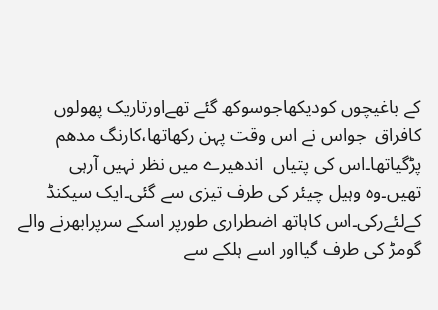کے باغیچوں کودیکھاجوسوکھ گئے تھےاورتاریک پھولوں کافراق  جواس نے اس وقت پہن رکھاتھا،کارنگ مدھم پڑگیاتھا۔اس کی پتیاں  اندھیرے میں نظر نہیں آرہی تھیں۔وہ وہیل چیئر کی طرف تیزی سے گئی۔ایک سیکنڈ کےلئےرکی۔اس کاہاتھ اضطراری طورپر اسکے سرپرابھرنے والے گومڑ کی طرف گیااور اسے ہلکے سے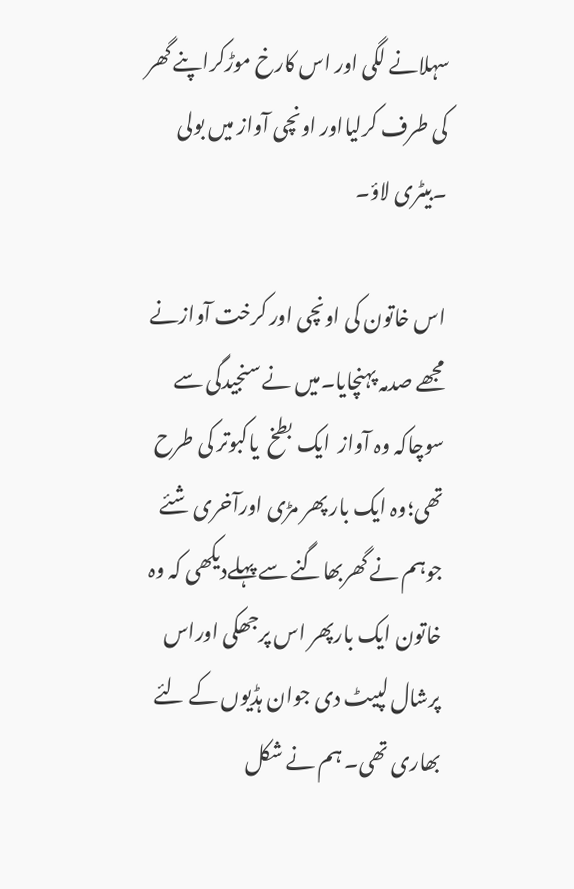سہلانے لگی اور اس کارخ موڑکراپنے گھر کی طرف کرلیااور اونچی آواز میں بولی ۔بیٹری لاؤ۔

اس خاتون کی اونچی اور کرخت آوازنے مجھے صدمہ پہنچایا۔میں نے سنجیدگی سے سوچاکہ وہ آواز  ایک بطخ  یاکبوتر کی طرح تھی؛وہ ایک بار پھر مڑی اورآخری شئے جوہم نے گھربھاگنے سے پہلےدیکھی کہ وہ خاتون ایک بارپھر اس پرجھکی اوراس پرشال لپیٹ دی جوان ہڈیوں کے لئے بھاری تھی۔ ہم نے شکل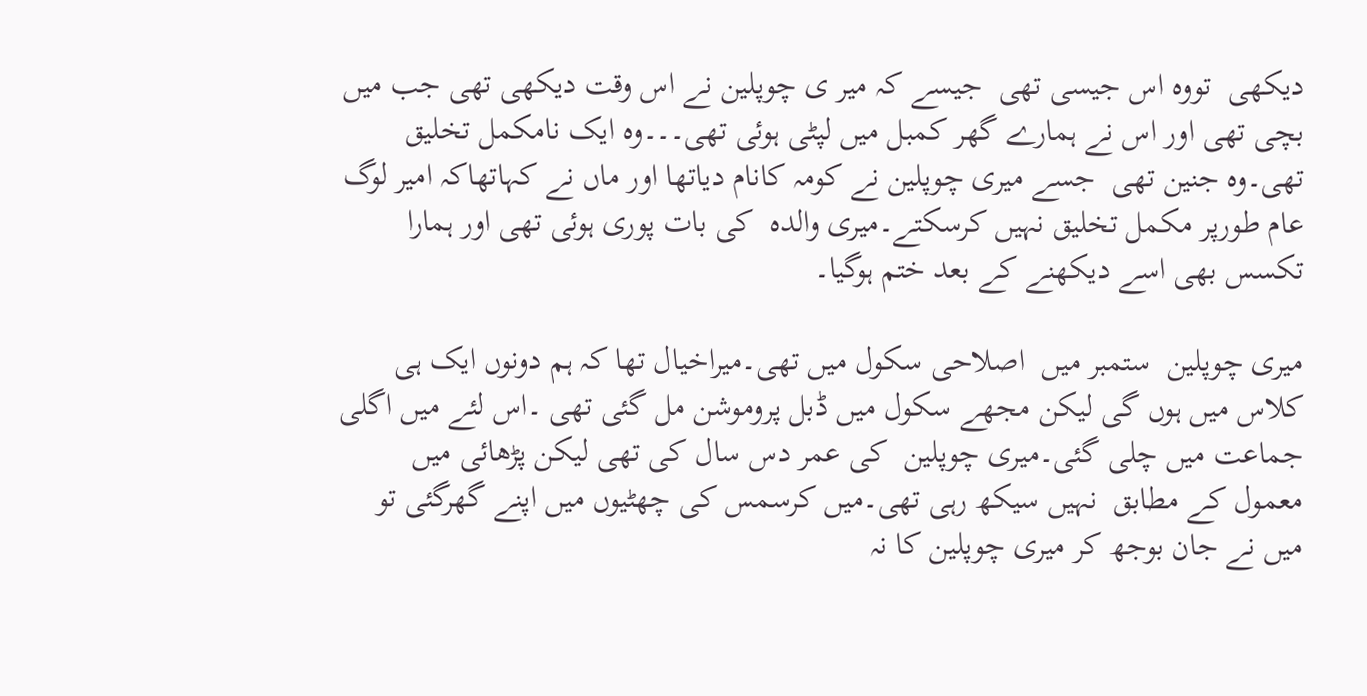دیکھی  تووہ اس جیسی تھی  جیسے کہ میر ی چوپلین نے اس وقت دیکھی تھی جب میں بچی تھی اور اس نے ہمارے گھر کمبل میں لپٹی ہوئی تھی۔۔۔وہ ایک نامکمل تخلیق تھی۔وہ جنین تھی  جسے میری چوپلین نے کومہ کانام دیاتھا اور ماں نے کہاتھاکہ امیر لوگ عام طورپر مکمل تخلیق نہیں کرسکتے۔میری والدہ  کی بات پوری ہوئی تھی اور ہمارا تکسس بھی اسے دیکھنے کے بعد ختم ہوگیا۔

میری چوپلین  ستمبر میں  اصلاحی سکول میں تھی۔میراخیال تھا کہ ہم دونوں ایک ہی کلاس میں ہوں گی لیکن مجھے سکول میں ڈبل پروموشن مل گئی تھی ۔اس لئے میں اگلی جماعت میں چلی گئی۔میری چوپلین  کی عمر دس سال کی تھی لیکن پڑھائی میں معمول کے مطابق  نہیں سیکھ رہی تھی۔میں کرسمس کی چھٹیوں میں اپنے گھرگئی تو میں نے جان بوجھ کر میری چوپلین کا نہ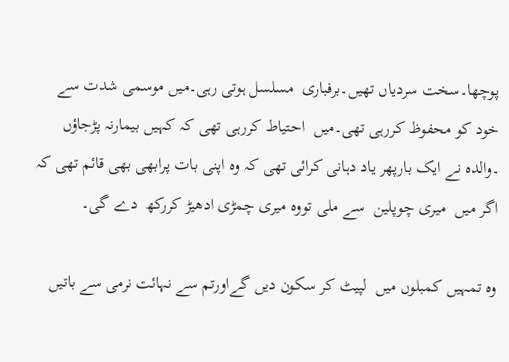پوچھا۔سخت سردیاں تھیں۔برفباری  مسلسل ہوتی رہی۔میں موسمی شدت سے خود کو محفوظ کررہی تھی۔میں  احتیاط کررہی تھی کہ کہیں بیمارنہ پڑجاؤں ۔والدہ نے ایک بارپھر یاد دہانی کرائی تھی کہ وہ اپنی بات پرابھی بھی قائم تھی کہ اگر میں  میری چوپلین  سے ملی تووہ میری چمڑی ادھیڑ کررکھ  دے گی۔

وہ تمہیں کمبلوں میں  لپیٹ کر سکون دیں گےاورتم سے نہائت نرمی سے باتیں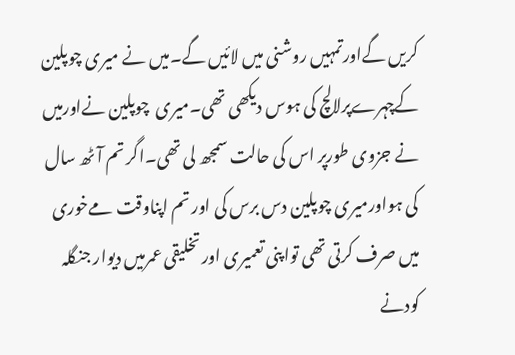کریں گےاورتمہیں روشنی میں لائیں گے۔میں نے میری چوپلین کےچہرےپرلالچ کی ہوس دیکھی تھی۔میری  چوپلین نےاورمیں نے جزوی طورپر اس کی حالت سمجھ لی تھی۔اگر تم آٹھ سال کی ہواورمیری چوپلین دس برس کی اور تم اپناوقت مےخوری میں صرف کرتی تھی تواپنی تعمیری اور تخلیقی عمرمیں دیوار جنگلہ کودنے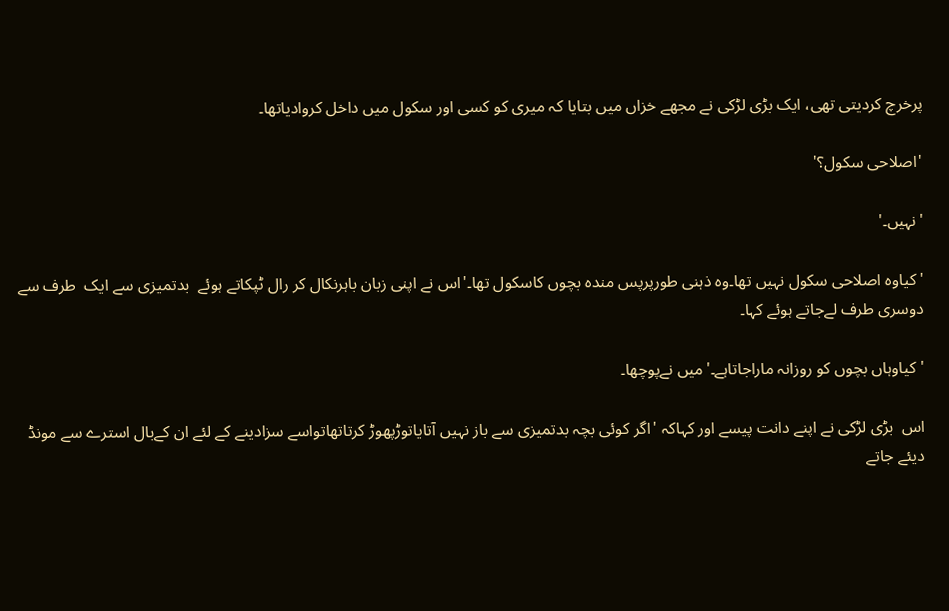پرخرچ کردیتی تھی، ایک بڑی لڑکی نے مجھے خزاں میں بتایا کہ میری کو کسی اور سکول میں داخل کروادیاتھا۔

'اصلاحی سکول؟'

'نہیں۔'

'کیاوہ اصلاحی سکول نہیں تھا۔وہ ذہنی طورپرپس مندہ بچوں کاسکول تھا۔'اس نے اپنی زبان باہرنکال کر رال ٹپکاتے ہوئے  بدتمیزی سے ایک  طرف سے دوسری طرف لےجاتے ہوئے کہا۔

'کیاوہاں بچوں کو روزانہ ماراجاتاہے۔'میں نےپوچھا۔

اس  بڑی لڑکی نے اپنے دانت پیسے اور کہاکہ 'اگر کوئی بچہ بدتمیزی سے باز نہیں آتایاتوڑپھوڑ کرتاتھاتواسے سزادینے کے لئے ان کےبال استرے سے مونڈ دیئے جاتے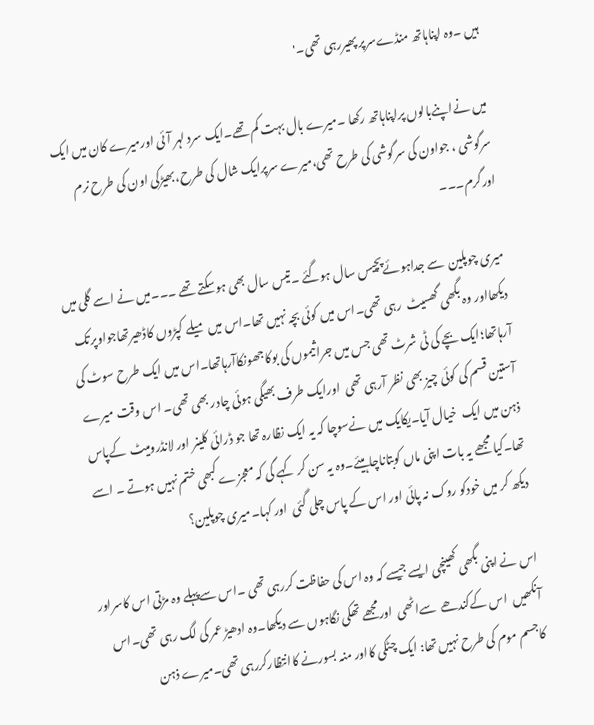ہیں ۔وہ اپناہاتھ منڈےسرپر پھیررہی تھی۔'

میں نےاپنےبالوں پراپناہاتھ رکھا ۔میرے بال بہت کم تھے۔ایک سرد لہر آئی اورمیرے کان میں ایک سرگوشی ، جواون کی سرگوشی کی طرح تھی،میرے سرپرایک شال کی طرح،بھیڑکی اون کی طرح نرم اورگرم۔۔۔

میری چوپلین  سے جداہوئےپچیس سال ہوگئے ۔تیس سال بھی ہوسکتے تھے ۔۔۔میں نے اسے گلی میں دیکھااور وہ بگھی گھسیٹ  رہی تھی۔اس میں کوئی بچہ نہیں تھا۔اس میں میلے کپڑوں کاڈھیرتھاجواوپرتک آرہاتھا؛ایک بچے کی ٹی شرٹ تھی جس میں جراثیموں کی بوکاجھونکاآرہاتھا۔اس میں ایک طرح سوٹ کی آستین قسم کی کوئی چیز بھی نظر آرہی تھی  اورایک طرف بھیگی ہوئی چادر بھی تھی۔ اس وقت میرے ذہن میں ایک  خیال آیا۔یکایک میں نےسوچا کہ یہ ایک نظارہ تھا جو ڈرائی کلینر اور لانڈرومیٹ  کےپاس تھا۔کیا مجھے یہ بات اپنی ماں کوبتاناچاہیئے۔وہ یہ سن کر کہے گی کہ معجزے کبھی ختم نہیں ہوتے ۔ اسے دیکھ کر میں خودکو روک نہ پائی اور اس کے پاس چلی گئی  اور کہا۔میری چوپلین؟

اس نے اپنی بگھی کھینچی ایسے جیسے کہ وہ اس کی حفاظت کررہی تھی ۔اس سےپہلے وہ مڑتی اس کاسراور آنکھیں  اس کےکندھے  سےاٹھی  اورمجھے تھکی نگاہوں سے دیکھا۔وہ ادھیڑ عمر کی لگ رہی تھی۔اس کاجسم موم کی طرح نہیں تھا: ایک چٹکی کااور منہ بسورنے کاانتظارکررہی تھی۔میرے ذہن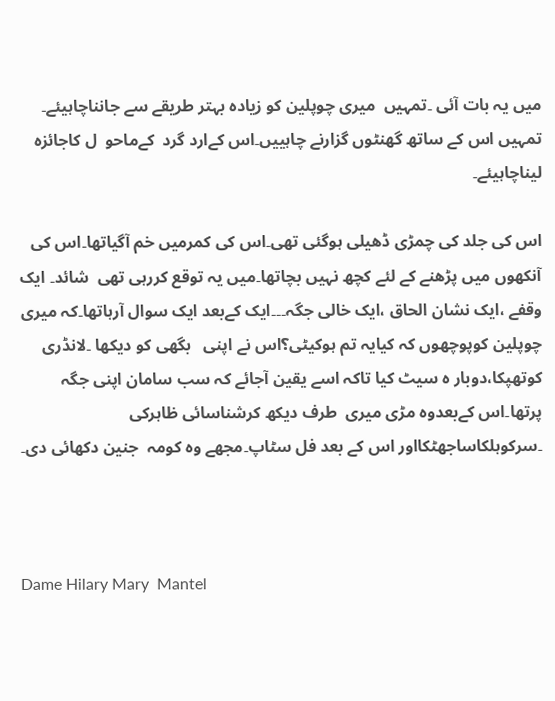میں یہ بات آئی ۔تمہیں  میری چوپلین کو زیادہ بہتر طریقے سے جانناچاہیئے۔ تمہیں اس کے ساتھ گھنٹوں گزارنے چاہییں۔اس کےارد گرد  کےماحو  ل کاجائزہ لیناچاہیئے۔

اس کی جلد کی چمڑی ڈھیلی ہوگئی تھی۔اس کی کمرمیں خم آگیاتھا۔اس کی آنکھوں میں پڑھنے کے لئے کچھ نہیں بچاتھا۔میں یہ توقع کررہی تھی  شائد۔ ایک وقفے ،ایک نشان الحاق ،ایک خالی جگہ۔۔۔ایک کےبعد ایک سوال آرہاتھا۔کہ میری  چوپلین کوپوچھوں کہ کیایہ تم ہوکیٹی؟اس نے اپنی   بگھی کو دیکھا ۔لانڈری کوتھپکا،دوبار ہ سیٹ کیا تاکہ اسے یقین آجائے کہ سب سامان اپنی جگہ پرتھا۔اس کےبعدوہ مڑی میری  طرف دیکھ کرشناسائی ظاہرکی ۔سرکوہلکاساجھٹکااور اس کے بعد فل سٹاپ۔مجھے وہ کومہ  جنین دکھائی دی۔



Dame Hilary Mary  Mantel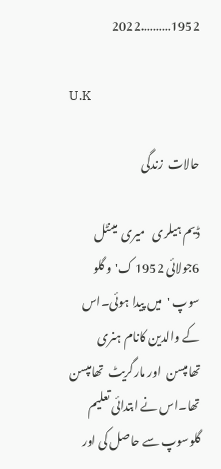1952……….2022

U.K

حالات  زندگی

ڈیم ہیلری   میری  مینٹل   6جولائی 1952 ک'و گلو سوپ '  میں پیدا ہوئی۔اس کے والدین کانام ہنری تھامپسن  اور مارگریٹ  تھامپسن تھا۔اس نے ابتدائی تعلیم گلوسوپ سے حاصل کی اور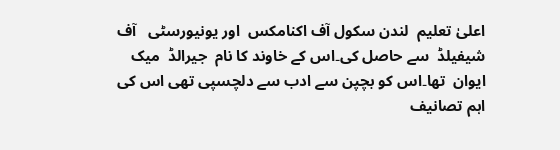اعلیٰ تعلیم  لندن سکول آف اکنامکس  اور یونیورسٹی   آف شیفیلڈ  سے حاصل کی۔اس کے خاوند کا نام  جیرالڈ  میک ایوان  تھا۔اس کو بچپن سے ادب سے دلچسپی تھی اس کی اہم تصانیف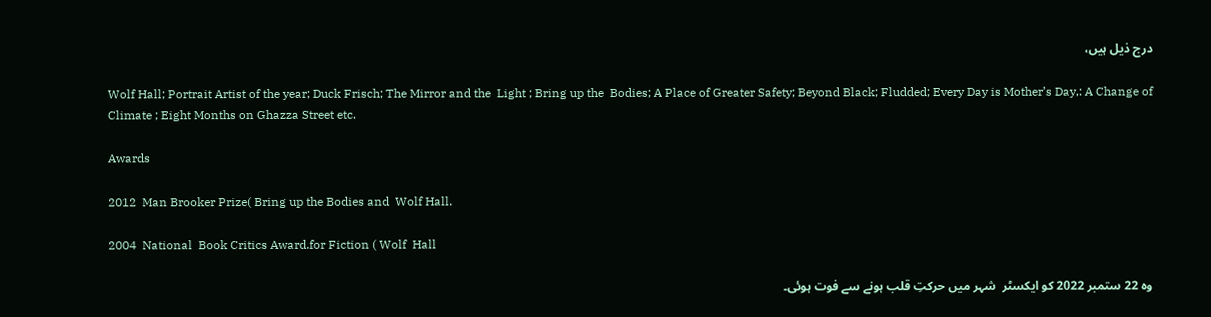درج ذیل ہیں،

Wolf Hall; Portrait Artist of the year; Duck Frisch; The Mirror and the  Light ; Bring up the  Bodies; A Place of Greater Safety; Beyond Black; Fludded; Every Day is Mother’s Day,: A Change of Climate ; Eight Months on Ghazza Street etc.

Awards

2012  Man Brooker Prize( Bring up the Bodies and  Wolf Hall.

2004  National  Book Critics Award.for Fiction ( Wolf  Hall

وہ 22 ستمبر 2022 کو ایکسٹر  شہر میں حرکتِ قلب ہونے سے فوت ہوئی۔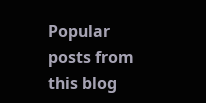Popular posts from this blog